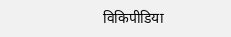विकिपीडिया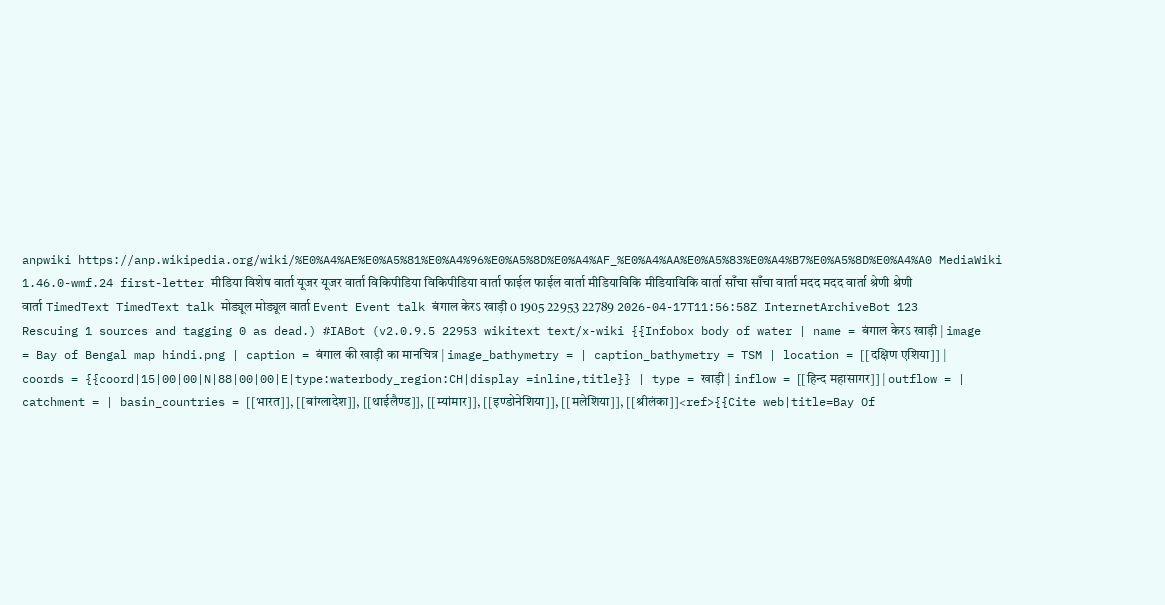anpwiki https://anp.wikipedia.org/wiki/%E0%A4%AE%E0%A5%81%E0%A4%96%E0%A5%8D%E0%A4%AF_%E0%A4%AA%E0%A5%83%E0%A4%B7%E0%A5%8D%E0%A4%A0 MediaWiki 1.46.0-wmf.24 first-letter मीडिया विशेष वार्ता यूजर यूजर वार्ता विकिपीडिया विकिपीडिया वार्ता फाईल फाईल वार्ता मीडियाविकि मीडियाविकि वार्ता साँचा साँचा वार्ता मदद मदद वार्ता श्रेणी श्रेणी वार्ता TimedText TimedText talk मोड्यूल मोड्यूल वार्ता Event Event talk बंगाल केरऽ खाड़ी 0 1905 22953 22789 2026-04-17T11:56:58Z InternetArchiveBot 123 Rescuing 1 sources and tagging 0 as dead.) #IABot (v2.0.9.5 22953 wikitext text/x-wiki {{Infobox body of water | name = बंगाल केरऽ खाड़ी | image = Bay of Bengal map hindi.png | caption = बंगाल की खाड़ी का मानचित्र | image_bathymetry = | caption_bathymetry = TSM | location = [[दक्षिण एशिया]] | coords = {{coord|15|00|00|N|88|00|00|E|type:waterbody_region:CH|display =inline,title}} | type = खाड़ी | inflow = [[हिन्द महासागर]] | outflow = | catchment = | basin_countries = [[भारत]], [[बांग्लादेश]], [[थाईलैण्ड]], [[म्यांमार]], [[इण्डोनेशिया]], [[मलेशिया]], [[श्रीलंका]]<ref>{{Cite web|title=Bay Of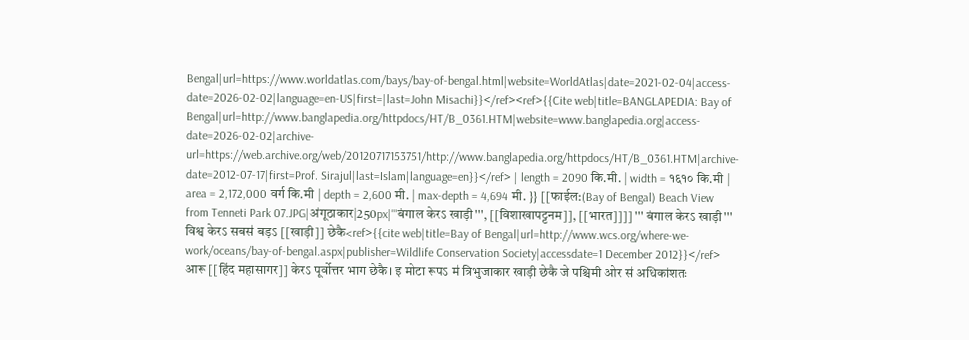Bengal|url=https://www.worldatlas.com/bays/bay-of-bengal.html|website=WorldAtlas|date=2021-02-04|access-date=2026-02-02|language=en-US|first=|last=John Misachi}}</ref><ref>{{Cite web|title=BANGLAPEDIA: Bay of Bengal|url=http://www.banglapedia.org/httpdocs/HT/B_0361.HTM|website=www.banglapedia.org|access-date=2026-02-02|archive-url=https://web.archive.org/web/20120717153751/http://www.banglapedia.org/httpdocs/HT/B_0361.HTM|archive-date=2012-07-17|first=Prof. Sirajul|last=Islam|language=en}}</ref> | length = 2090 कि.मी. | width = १६१० कि.मी | area = 2,172,000 वर्ग कि.मी | depth = 2,600 मी. | max-depth = 4,694 मी. }} [[फाईल:(Bay of Bengal) Beach View from Tenneti Park 07.JPG|अंगूठाकार|250px|'''बंगाल केरऽ खाड़ी''', [[विशाखापट्टनम]], [[भारत]]]] ''' बंगाल केरऽ खाड़ी''' विश्व केरऽ सबस॑ बड़ऽ [[खाड़ी]] छेकै<ref>{{cite web|title=Bay of Bengal|url=http://www.wcs.org/where-we-work/oceans/bay-of-bengal.aspx|publisher=Wildlife Conservation Society|accessdate=1 December 2012}}</ref> आरू [[हिंद महासागर]] केरऽ पूर्वोत्तर भाग छेकै। इ मोटा रूपऽ म॑ त्रिभुजाकार खाड़ी छेकै जे पश्चिमी ओर स॑ अधिकांशतः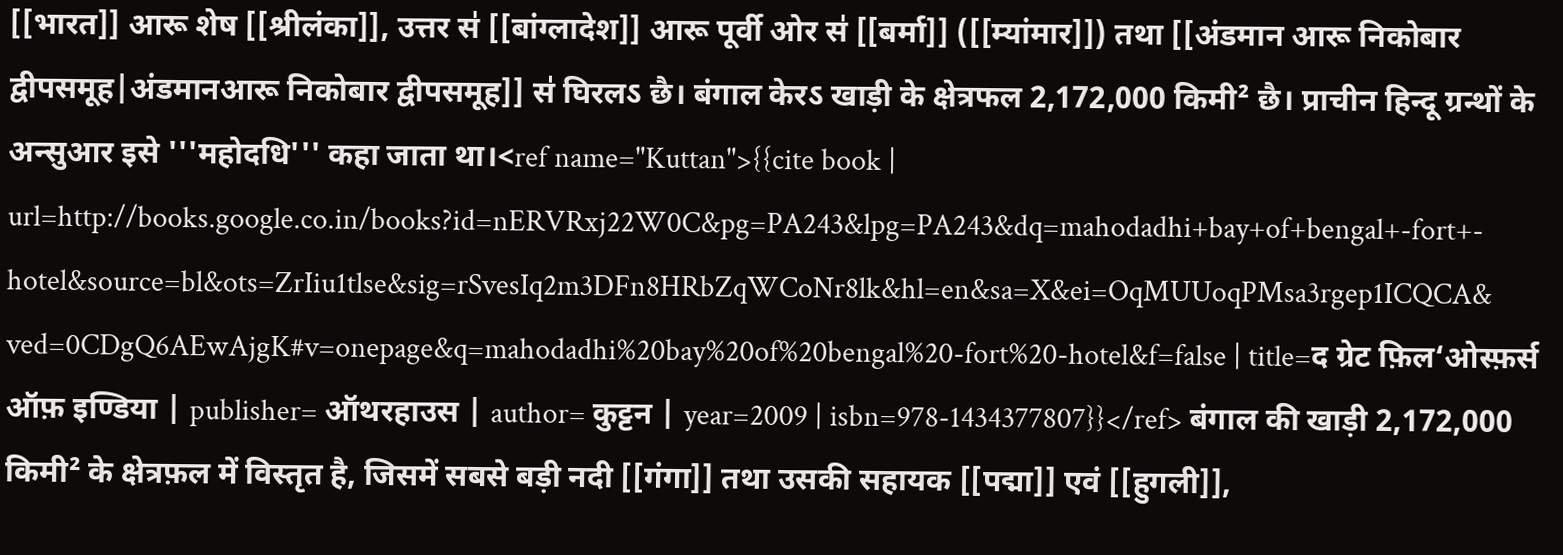[[भारत]] आरू शेष [[श्रीलंका]], उत्तर स॑ [[बांग्लादेश]] आरू पूर्वी ओर स॑ [[बर्मा]] ([[म्यांमार]]) तथा [[अंडमान आरू निकोबार द्वीपसमूह|अंडमानआरू निकोबार द्वीपसमूह]] स॑ घिरलऽ छै। बंगाल केरऽ खाड़ी के क्षेत्रफल 2,172,000 किमी² छै। प्राचीन हिन्दू ग्रन्थों के अन्सुआर इसे '''महोदधि''' कहा जाता था।<ref name="Kuttan">{{cite book | url=http://books.google.co.in/books?id=nERVRxj22W0C&pg=PA243&lpg=PA243&dq=mahodadhi+bay+of+bengal+-fort+-hotel&source=bl&ots=ZrIiu1tlse&sig=rSvesIq2m3DFn8HRbZqWCoNr8lk&hl=en&sa=X&ei=OqMUUoqPMsa3rgep1ICQCA&ved=0CDgQ6AEwAjgK#v=onepage&q=mahodadhi%20bay%20of%20bengal%20-fort%20-hotel&f=false | title=द ग्रेट फ़िल‘ओस्फ़र्स ऑफ़ इण्डिया | publisher= ऑथरहाउस | author= कुट्टन | year=2009 | isbn=978-1434377807}}</ref> बंगाल की खाड़ी 2,172,000 किमी² के क्षेत्रफ़ल में विस्तृत है, जिसमें सबसे बड़ी नदी [[गंगा]] तथा उसकी सहायक [[पद्मा]] एवं [[हुगली]],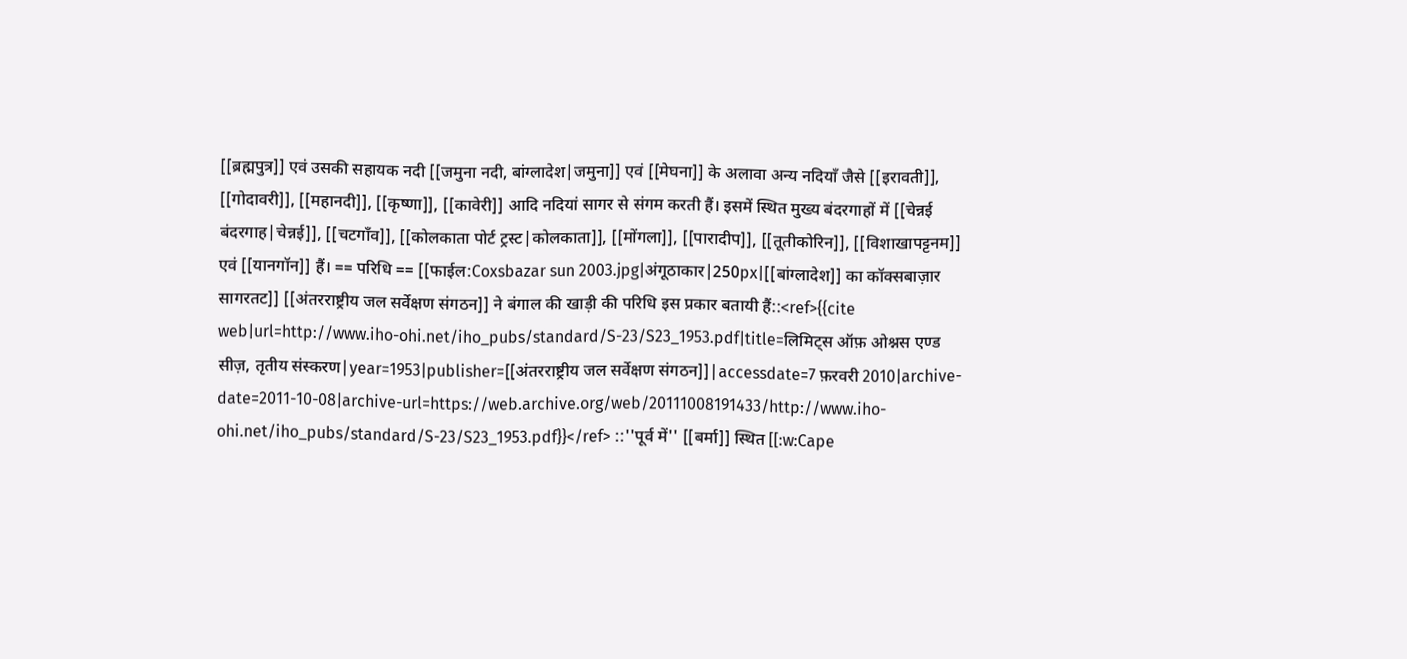[[ब्रह्मपुत्र]] एवं उसकी सहायक नदी [[जमुना नदी, बांग्लादेश|जमुना]] एवं [[मेघना]] के अलावा अन्य नदियाँ जैसे [[इरावती]], [[गोदावरी]], [[महानदी]], [[कृष्णा]], [[कावेरी]] आदि नदियां सागर से संगम करती हैं। इसमें स्थित मुख्य बंदरगाहों में [[चेन्नई बंदरगाह|चेन्नई]], [[चटगाँव]], [[कोलकाता पोर्ट ट्रस्ट|कोलकाता]], [[मोंगला]], [[पारादीप]], [[तूतीकोरिन]], [[विशाखापट्टनम]] एवं [[यानगॉन]] हैं। == परिधि == [[फाईल:Coxsbazar sun 2003.jpg|अंगूठाकार|250px|[[बांग्लादेश]] का कॉक्सबाज़ार सागरतट]] [[अंतरराष्ट्रीय जल सर्वेक्षण संगठन]] ने बंगाल की खाड़ी की परिधि इस प्रकार बतायी हैं::<ref>{{cite web|url=http://www.iho-ohi.net/iho_pubs/standard/S-23/S23_1953.pdf|title=लिमिट्स ऑफ़ ओश्नस एण्ड सीज़, तृतीय संस्करण|year=1953|publisher=[[अंतरराष्ट्रीय जल सर्वेक्षण संगठन]]|accessdate=7 फ़रवरी 2010|archive-date=2011-10-08|archive-url=https://web.archive.org/web/20111008191433/http://www.iho-ohi.net/iho_pubs/standard/S-23/S23_1953.pdf}}</ref> ::''पूर्व में'' [[बर्मा]] स्थित [[:w:Cape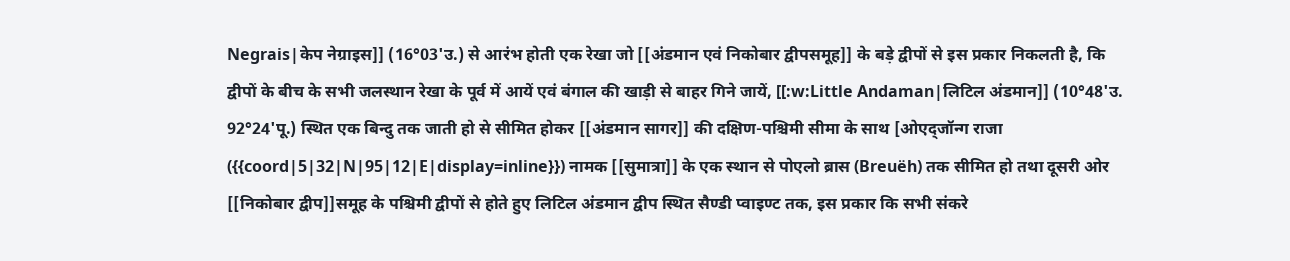Negrais|केप नेग्राइस]] (16°03'उ.) से आरंभ होती एक रेखा जो [[अंडमान एवं निकोबार द्वीपसमूह]] के बड़े द्वीपों से इस प्रकार निकलती है, कि द्वीपों के बीच के सभी जलस्थान रेखा के पूर्व में आयें एवं बंगाल की खाड़ी से बाहर गिने जायें, [[:w:Little Andaman|लिटिल अंडमान]] (10°48'उ. 92°24'पू.) स्थित एक बिन्दु तक जाती हो से सीमित होकर [[अंडमान सागर]] की दक्षिण-पश्चिमी सीमा के साथ [ओएद्जॉन्ग राजा ({{coord|5|32|N|95|12|E|display=inline}}) नामक [[सुमात्रा]] के एक स्थान से पोएलो ब्रास (Breuëh) तक सीमित हो तथा दूसरी ओर [[निकोबार द्वीप]]समूह के पश्चिमी द्वीपों से होते हुए लिटिल अंडमान द्वीप स्थित सैण्डी प्वाइण्ट तक, इस प्रकार कि सभी संकरे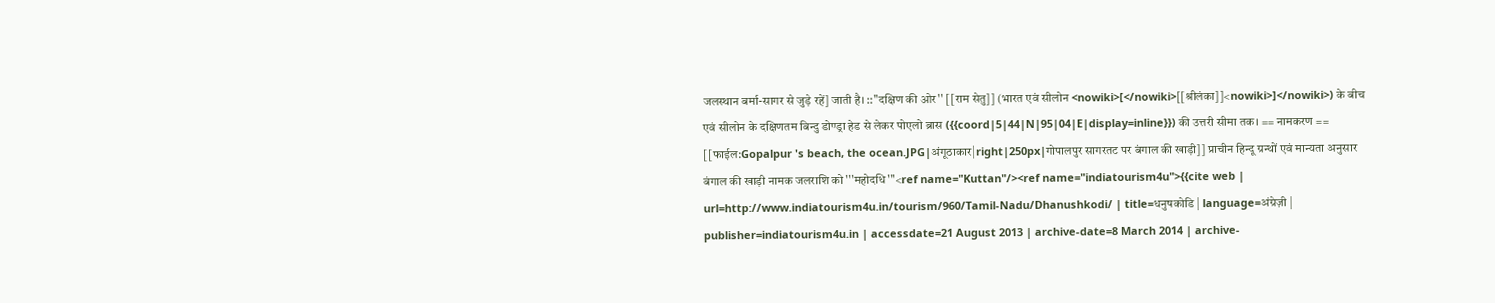जलस्थान बर्मा-सागर से जुड़े रहें] जाती है। ::''दक्षिण की ओर'' [[राम सेतु]] (भारत एवं सीलोन <nowiki>[</nowiki>[[श्रीलंका]]<nowiki>]</nowiki>) के बीच एवं सीलोन के दक्षिणतम बिन्दु डोण्ड्रा हेड से लेकर पोएलो ब्रास ({{coord|5|44|N|95|04|E|display=inline}}) की उत्तरी सीमा तक। == नामकरण == [[फाईल:Gopalpur 's beach, the ocean.JPG|अंगूठाकार|right|250px|गोपालपुर सागरतट पर बंगाल की खाड़ी]] प्राचीन हिन्दू ग्रन्थों एवं मान्यता अनुसार बंगाल की खाड़ी नामक जलराशि को '''महोदधि'''<ref name="Kuttan"/><ref name="indiatourism4u">{{cite web | url=http://www.indiatourism4u.in/tourism/960/Tamil-Nadu/Dhanushkodi/ | title=धनुषकोडि | language=अंग्रेज़ी | publisher=indiatourism4u.in | accessdate=21 August 2013 | archive-date=8 March 2014 | archive-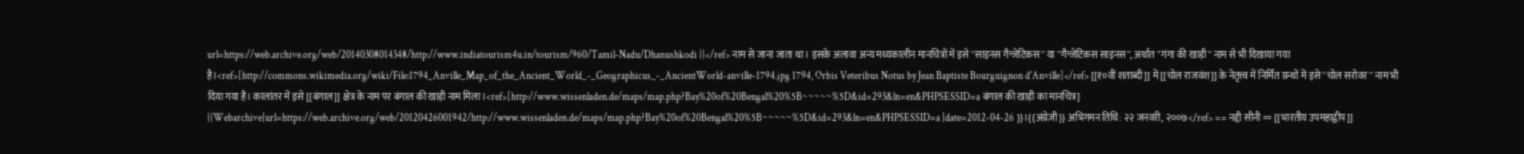url=https://web.archive.org/web/20140308014348/http://www.indiatourism4u.in/tourism/960/Tamil-Nadu/Dhanushkodi }}</ref> नाम से जाना जाता था। इसके अलावा अन्य मध्यकालीन मानचित्रों में इसे ''साइनस गैन्जेटिकस'' या ''गैन्जेटिकस साइनस'', अर्थात "गंगा की खाड़ी" नाम से भी दिखाया गया है।<ref>[http://commons.wikimedia.org/wiki/File:1794_Anville_Map_of_the_Ancient_World_-_Geographicus_-_AncientWorld-anville-1794.jpg 1794, Orbis Veteribus Notus by Jean Baptiste Bourguignon d'Anville]</ref> [[१०वीं शताब्दी]] में [[चोल राजवंश]] के नेतृत्त्व में निर्मित ग्रन्थों में इसे ''चोल सरोवर'' नाम भी दिया गया है। कालांतर में इसे [[बंगाल]] क्षेत्र के नाम पर बंगाल की खाड़ी नाम मिला।<ref>[http://www.wissenladen.de/maps/map.php?Bay%20of%20Bengal%20%5B~~~~~%5D&id=293&ln=en&PHPSESSID=a बंगाल की खाड़ी का मानचित्र] {{Webarchive|url=https://web.archive.org/web/20120426001942/http://www.wissenladen.de/maps/map.php?Bay%20of%20Bengal%20%5B~~~~~%5D&id=293&ln=en&PHPSESSID=a |date=2012-04-26 }}।{{अंग्रेज़ी}} अभिगमन तिथि: २२ जनवरी, २००७</ref> == नद्दी सीनी == [[भारतीय उपमहाद्वीप]]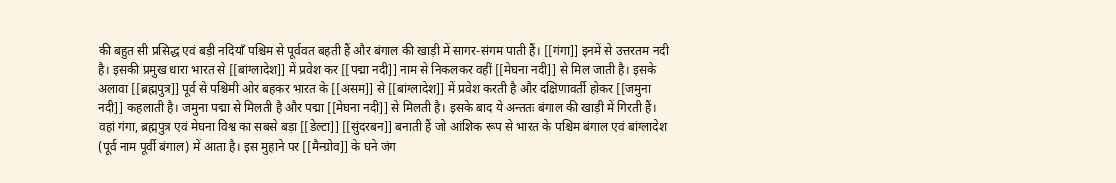की बहुत सी प्रसिद्ध एवं बड़ी नदियाँ पश्चिम से पूर्ववत बहती हैं और बंगाल की खाड़ी में सागर-संगम पाती हैं। [[गंगा]] इनमें से उत्तरतम नदी है। इसकी प्रमुख धारा भारत से [[बांग्लादेश]] में प्रवेश कर [[पद्मा नदी]] नाम से निकलकर वहीं [[मेघना नदी]] से मिल जाती है। इसके अलावा [[ब्रह्मपुत्र]] पूर्व से पश्चिमी ओर बहकर भारत के [[असम]] से [[बांग्लादेश]] में प्रवेश करती है और दक्षिणावर्ती होकर [[जमुना नदी]] कहलाती है। जमुना पद्मा से मिलती है और पद्मा [[मेघना नदी]] से मिलती है। इसके बाद ये अन्ततः बंगाल की खाड़ी में गिरती हैं। वहां गंगा, ब्रह्मपुत्र एवं मेघना विश्व का सबसे बड़ा [[डेल्टा]] [[सुंदरबन]] बनाती हैं जो आंशिक रूप से भारत के पश्चिम बंगाल एवं बांग्लादेश (पूर्व नाम पूर्वी बंगाल) में आता है। इस मुहाने पर [[मैन्ग्रोव]] के घने जंग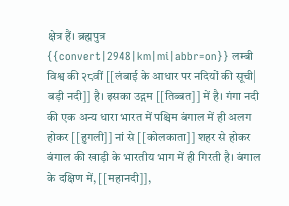क्षेत्र हैं। ब्रह्मपुत्र {{convert|2948|km|mi|abbr=on}} लम्बी विश्व की २८वीं [[लंबाई के आधार पर नदियों की सूची| बड़ी नदी]] है। इसका उद्गम [[तिब्बत]] में है। गंगा नदी की एक अन्य धारा भारत में पश्चिम बंगाल में ही अलग होकर [[हुगली]] नां से [[कोलकाता]] शहर से होकर बंगाल की खाड़ी के भारतीय भाग में ही गिरती है। बंगाल के दक्षिण में, [[महानदी]],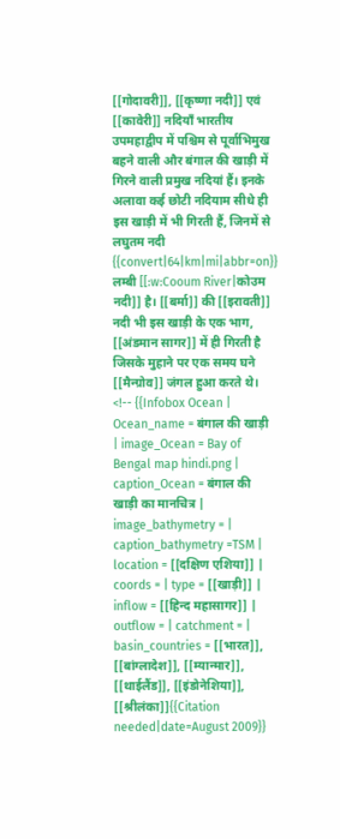[[गोदावरी]], [[कृष्णा नदी]] एवं [[कावेरी]] नदियाँ भारतीय उपमहाद्वीप में पश्चिम से पूर्वाभिमुख बहने वाली और बंगाल की खाड़ी में गिरने वाली प्रमुख नदियां हैं। इनके अलावा कई छोटी नदियाम सीधे ही इस खाड़ी में भी गिरती हैं, जिनमें से लघुतम नदी {{convert|64|km|mi|abbr=on}} लम्बी [[:w:Cooum River|कोउम नदी]] है। [[बर्मा]] की [[इरावती]] नदी भी इस खाड़ी के एक भाग, [[अंडमान सागर]] में ही गिरती है जिसके मुहाने पर एक समय घने [[मैन्ग्रोव]] जंगल हुआ करते थे। <!-- {{Infobox Ocean | Ocean_name = बंगाल की खाड़ी | image_Ocean = Bay of Bengal map hindi.png | caption_Ocean = बंगाल की खाड़ी का मानचित्र | image_bathymetry = | caption_bathymetry =TSM | location = [[दक्षिण एशिया]] | coords = | type = [[खाड़ी]] | inflow = [[हिन्द महासागर]] | outflow = | catchment = | basin_countries = [[भारत]], [[बांग्लादेश]], [[म्यान्मार]], [[थाईलैंड]], [[इंडोनेशिया]], [[श्रीलंका]]{{Citation needed|date=August 2009}}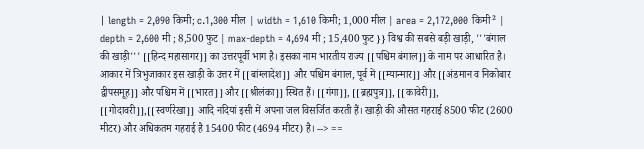| length = 2,090 किमी; c.1,300 मील | width = 1,610 किमी; 1,000 मील | area = 2,172,000 किमी² | depth = 2,600 मी ; 8,500 फुट | max-depth = 4,694 मी ; 15,400 फुट }} विश्व की सबसे बड़ी खाड़ी, '''बंगाल की खाड़ी''' [[हिन्द महासागर]] का उत्तरपूर्वी भाग है। इसका नाम भारतीय राज्य [[पश्चिम बंगाल]] के नाम पर आधारित है। आकार में त्रिभुजाकार इस खाड़ी के उत्तर में [[बांग्लादेश]] और पश्चिम बंगाल, पूर्व में [[म्यान्मार]] और [[अंडमान व निकोबार द्वीपसमूह]] और पश्चिम में [[भारत]] और [[श्रीलंका]] स्थित हैं। [[गंगा]], [[ब्रह्मपुत्र]], [[कावेरी]], [[गोदावरी]],[[स्वर्णरेखा]] आदि नदियां इसी में अपना जल विसर्जित करती हैं। खाड़ी की औसत गहराई 8500 फीट (2600 मीटर) और अधिकतम गहराई है 15400 फीट (4694 मीटर) है। --> ==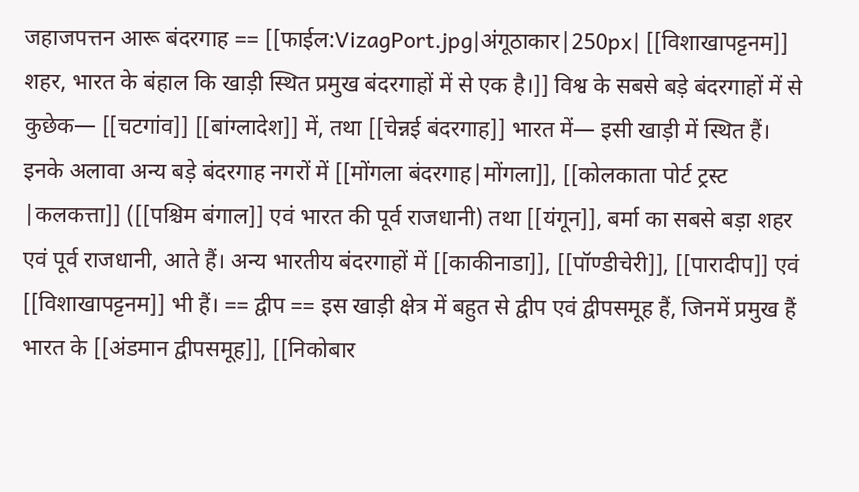जहाजपत्तन आरू बंदरगाह == [[फाईल:VizagPort.jpg|अंगूठाकार|250px| [[विशाखापट्टनम]] शहर, भारत के बंहाल कि खाड़ी स्थित प्रमुख बंदरगाहों में से एक है।]] विश्व के सबसे बड़े बंदरगाहों में से कुछेक— [[चटगांव]] [[बांग्लादेश]] में, तथा [[चेन्नई बंदरगाह]] भारत में— इसी खाड़ी में स्थित हैं। इनके अलावा अन्य बड़े बंदरगाह नगरों में [[मोंगला बंदरगाह|मोंगला]], [[कोलकाता पोर्ट ट्रस्ट |कलकत्ता]] ([[पश्चिम बंगाल]] एवं भारत की पूर्व राजधानी) तथा [[यंगून]], बर्मा का सबसे बड़ा शहर एवं पूर्व राजधानी, आते हैं। अन्य भारतीय बंदरगाहों में [[काकीनाडा]], [[पॉण्डीचेरी]], [[पारादीप]] एवं [[विशाखापट्टनम]] भी हैं। == द्वीप == इस खाड़ी क्षेत्र में बहुत से द्वीप एवं द्वीपसमूह हैं, जिनमें प्रमुख हैं भारत के [[अंडमान द्वीपसमूह]], [[निकोबार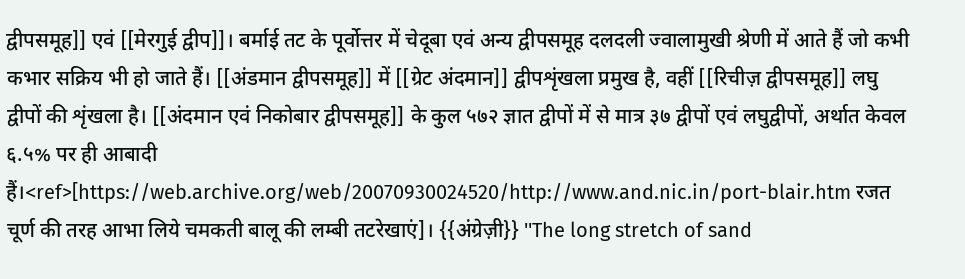द्वीपसमूह]] एवं [[मेरगुई द्वीप]]। बर्माई तट के पूर्वोत्तर में चेदूबा एवं अन्य द्वीपसमूह दलदली ज्वालामुखी श्रेणी में आते हैं जो कभी कभार सक्रिय भी हो जाते हैं। [[अंडमान द्वीपसमूह]] में [[ग्रेट अंदमान]] द्वीपशृंखला प्रमुख है, वहीं [[रिचीज़ द्वीपसमूह]] लघु द्वीपों की शृंखला है। [[अंदमान एवं निकोबार द्वीपसमूह]] के कुल ५७२ ज्ञात द्वीपों में से मात्र ३७ द्वीपों एवं लघुद्वीपों, अर्थात केवल ६.५% पर ही आबादी हैं।<ref>[https://web.archive.org/web/20070930024520/http://www.and.nic.in/port-blair.htm रजत चूर्ण की तरह आभा लिये चमकती बालू की लम्बी तटरेखाएं]। {{अंग्रेज़ी}} ''The long stretch of sand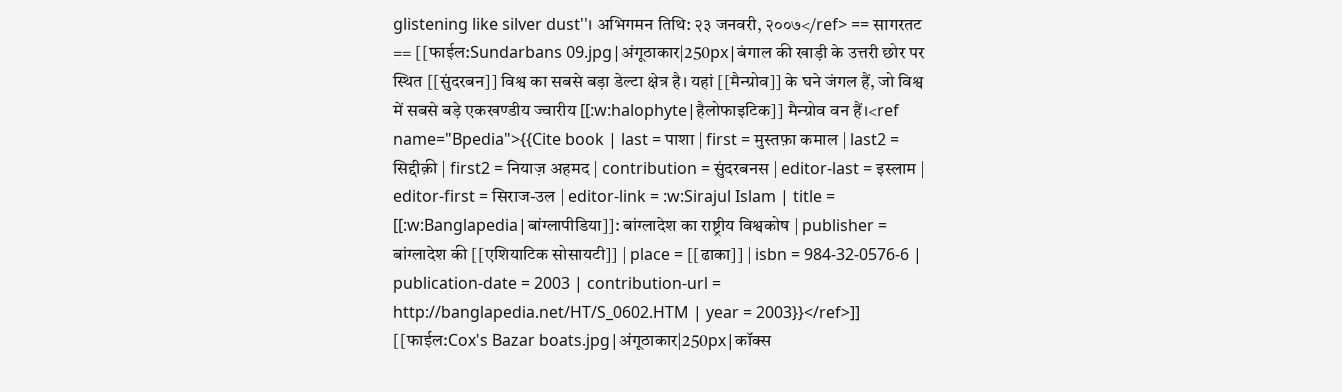glistening like silver dust''। अभिगमन तिथि: २३ जनवरी, २००७</ref> == सागरतट == [[फाईल:Sundarbans 09.jpg|अंगूठाकार|250px|बंगाल की खाड़ी के उत्तरी छोर पर स्थित [[सुंदरबन]] विश्व का सबसे बड़ा डेल्टा क्षेत्र है। यहां [[मैन्ग्रोव]] के घने जंगल हैं, जो विश्व में सबसे बड़े एकखण्डीय ज्वारीय [[:w:halophyte|हैलोफाइटिक]] मैन्ग्रोव वन हैं।<ref name="Bpedia">{{Cite book | last = पाशा | first = मुस्तफ़ा कमाल | last2 = सिद्दीक़ी | first2 = नियाज़ अहमद | contribution = सुंदरबनस | editor-last = इस्लाम | editor-first = सिराज-उल | editor-link = :w:Sirajul Islam | title = [[:w:Banglapedia|बांग्लापीडिया]]: बांग्लादेश का राष्ट्रीय विश्वकोष | publisher = बांग्लादेश की [[एशियाटिक सोसायटी]] | place = [[ढाका]] | isbn = 984-32-0576-6 | publication-date = 2003 | contribution-url = http://banglapedia.net/HT/S_0602.HTM | year = 2003}}</ref>]] [[फाईल:Cox's Bazar boats.jpg|अंगूठाकार|250px|कॉक्स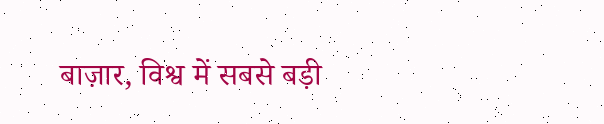बाज़ार, विश्व में सबसे बड़ी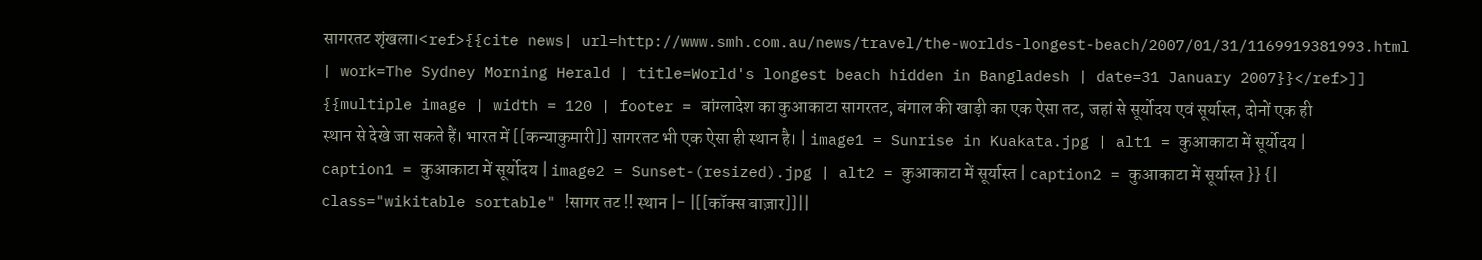सागरतट शृंखला।<ref>{{cite news| url=http://www.smh.com.au/news/travel/the-worlds-longest-beach/2007/01/31/1169919381993.html | work=The Sydney Morning Herald | title=World's longest beach hidden in Bangladesh | date=31 January 2007}}</ref>]] {{multiple image | width = 120 | footer = बांग्लादेश का कुआकाटा सागरतट, बंगाल की खाड़ी का एक ऐसा तट, जहां से सूर्योदय एवं सूर्यास्त, दोनों एक ही स्थान से देखे जा सकते हैं। भारत में [[कन्याकुमारी]] सागरतट भी एक ऐसा ही स्थान है। | image1 = Sunrise in Kuakata.jpg | alt1 = कुआकाटा में सूर्योदय | caption1 = कुआकाटा में सूर्योदय | image2 = Sunset-(resized).jpg | alt2 = कुआकाटा में सूर्यास्त | caption2 = कुआकाटा में सूर्यास्त }} {| class="wikitable sortable" !सागर तट !! स्थान |- |[[कॉक्स बाज़ार]]||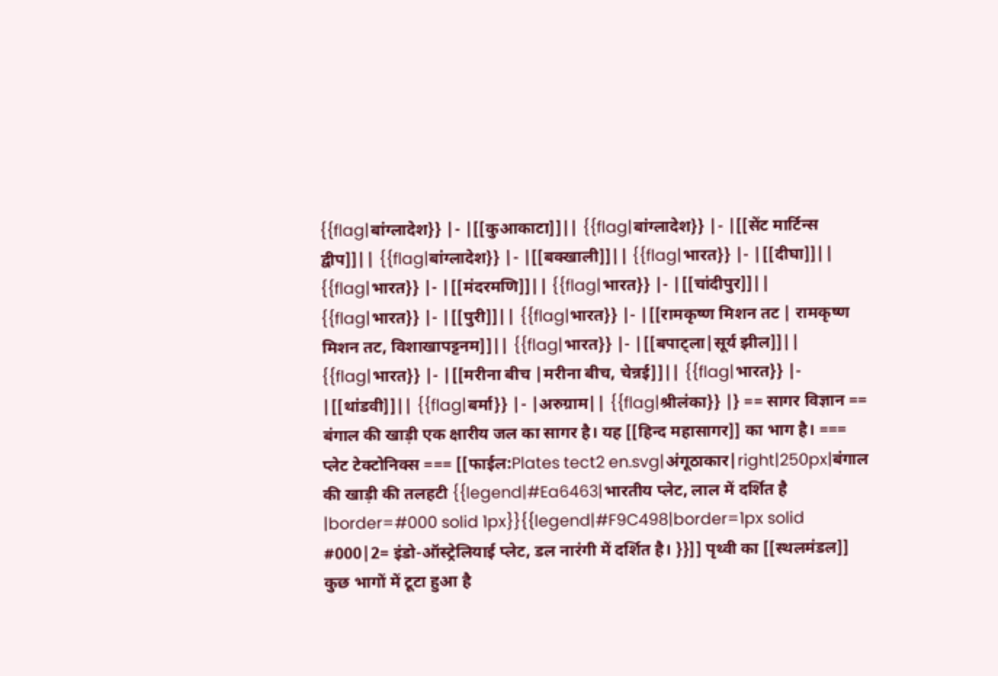{{flag|बांग्लादेश}} |- |[[कुआकाटा]]|| {{flag|बांग्लादेश}} |- |[[सेंट मार्टिन्स द्वीप]]|| {{flag|बांग्लादेश}} |- |[[बक्खाली]]|| {{flag|भारत}} |- |[[दीघा]]|| {{flag|भारत}} |- |[[मंदरमणि]]|| {{flag|भारत}} |- |[[चांदीपुर]]|| {{flag|भारत}} |- |[[पुरी]]|| {{flag|भारत}} |- |[[रामकृष्ण मिशन तट | रामकृष्ण मिशन तट, विशाखापट्टनम]]|| {{flag|भारत}} |- |[[बपाट्ला|सूर्य झील]]|| {{flag|भारत}} |- |[[मरीना बीच |मरीना बीच, चेन्नई]]|| {{flag|भारत}} |- |[[थांडवी]]|| {{flag|बर्मा}} |- |अरुग्राम|| {{flag|श्रीलंका}} |} == सागर विज्ञान == बंगाल की खाड़ी एक क्षारीय जल का सागर है। यह [[हिन्द महासागर]] का भाग है। === प्लेट टेक्टोनिक्स === [[फाईल:Plates tect2 en.svg|अंगूठाकार|right|250px|बंगाल की खाड़ी की तलहटी {{legend|#Ea6463|भारतीय प्लेट, लाल में दर्शित है |border=#000 solid 1px}}{{legend|#F9C498|border=1px solid #000|2= इंडो-ऑस्ट्रेलियाई प्लेट, डल नारंगी में दर्शित है। }}]] पृथ्वी का [[स्थलमंडल]] कुछ भागों में टूटा हुआ है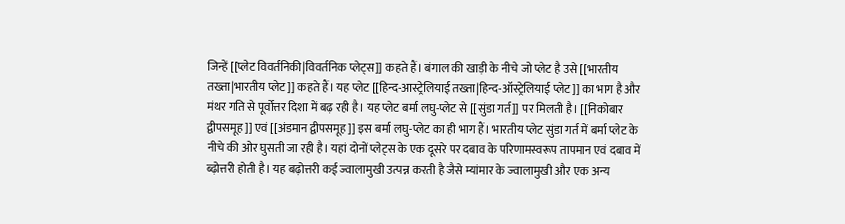जिन्हें [[प्लेट विवर्तनिकी|विवर्तनिक प्लेट्स]] कहते हैं। बंगाल की खाड़ी के नीचे जो प्लेट है उसे [[भारतीय तख्ता|भारतीय प्लेट]] कहते हैं। यह प्लेट [[हिन्द-आस्ट्रेलियाई तख्ता|हिन्द-ऑस्ट्रेलियाई प्लेट]] का भाग है और मंथर गति से पूर्वोत्तर दिशा में बढ़ रही है। यह प्लेट बर्मा लघु-प्लेट से [[सुंडा गर्त]] पर मिलती है। [[निकोबार द्वीपसमूह]] एवं [[अंडमान द्वीपसमूह]] इस बर्मा लघु-प्लेट का ही भाग हैं। भारतीय प्लेट सुंडा गर्त में बर्मा प्लेट के नीचे की ओर घुसती जा रही है। यहां दोनों प्लेट्स के एक दूसरे पर दबाव के परिणामस्वरूप तापमान एवं दबाव में ब्ढ़ोत्तरी होती है। यह बढ़ोत्तरी कई ज्वालामुखी उत्पन्न करती है जैसे म्यांमार के ज्वालामुखी और एक अन्य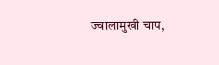ज्वालामुखी चाप,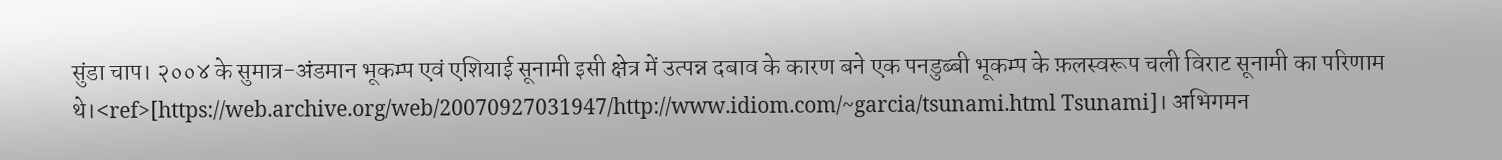सुंडा चाप। २००४ के सुमात्र-अंडमान भूकम्प एवं एशियाई सूनामी इसी क्षेत्र में उत्पन्न दबाव के कारण बने एक पनडुब्बी भूकम्प के फ़लस्वरूप चली विराट सूनामी का परिणाम थे।<ref>[https://web.archive.org/web/20070927031947/http://www.idiom.com/~garcia/tsunami.html Tsunami]। अभिगमन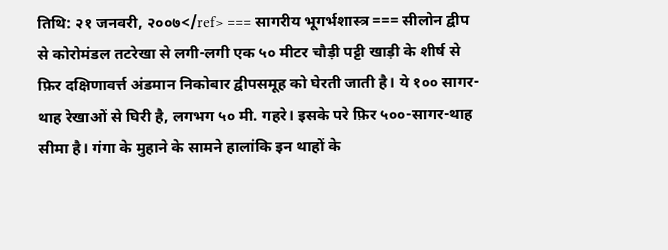तिथि: २१ जनवरी, २००७</ref> === सागरीय भूगर्भशास्त्र === सीलोन द्वीप से कोरोमंडल तटरेखा से लगी-लगी एक ५० मीटर चौड़ी पट्टी खाड़ी के शीर्ष से फ़िर दक्षिणावर्त्त अंडमान निकोबार द्वीपसमूह को घेरती जाती है। ये १०० सागर-थाह रेखाओं से घिरी है, लगभग ५० मी. गहरे। इसके परे फ़िर ५००-सागर-थाह सीमा है। गंगा के मुहाने के सामने हालांकि इन थाहों के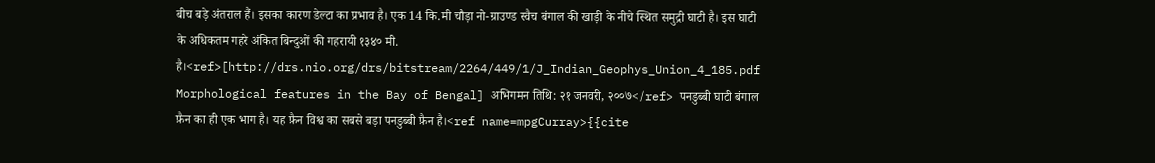बीच बड़े अंतराल हैं। इसका कारण डेल्टा का प्रभाव है। एक 14 कि.मी चौड़ा नो-ग्राउण्ड स्वैच बंगाल की खाड़ी के नीचे स्थित समुद्री घाटी है। इस घाटी के अधिकतम गहरे अंकित बिन्दुओं की गहरायी १३४० मी. है।<ref>[http://drs.nio.org/drs/bitstream/2264/449/1/J_Indian_Geophys_Union_4_185.pdf Morphological features in the Bay of Bengal] अभिगमन तिथि: २१ जनवरी, २००७</ref> पनडुब्बी घाटी बंगाल फ़ैन का ही एक भाग है। यह फ़ैन विश्व का सबसे बड़ा पनडुब्बी फ़ैन है।<ref name=mpgCurray>{{cite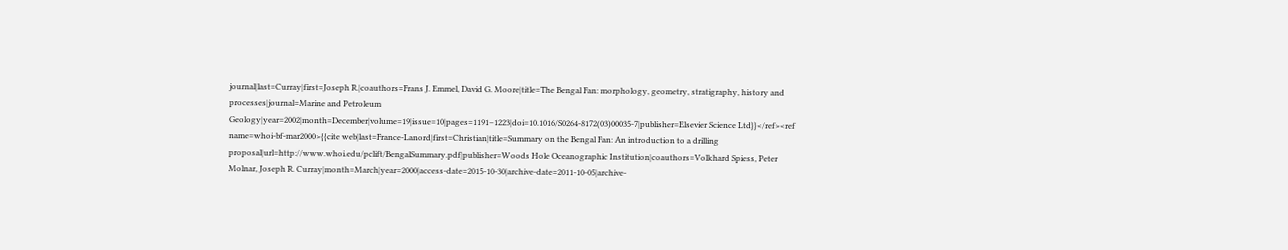journal|last=Curray|first=Joseph R.|coauthors=Frans J. Emmel, David G. Moore|title=The Bengal Fan: morphology, geometry, stratigraphy, history and processes|journal=Marine and Petroleum Geology|year=2002|month=December|volume=19|issue=10|pages=1191–1223|doi=10.1016/S0264-8172(03)00035-7|publisher=Elsevier Science Ltd}}</ref><ref name=whoi-bf-mar2000>{{cite web|last=France-Lanord|first=Christian|title=Summary on the Bengal Fan: An introduction to a drilling proposal|url=http://www.whoi.edu/pclift/BengalSummary.pdf|publisher=Woods Hole Oceanographic Institution|coauthors=Volkhard Spiess, Peter Molnar, Joseph R. Curray|month=March|year=2000|access-date=2015-10-30|archive-date=2011-10-05|archive-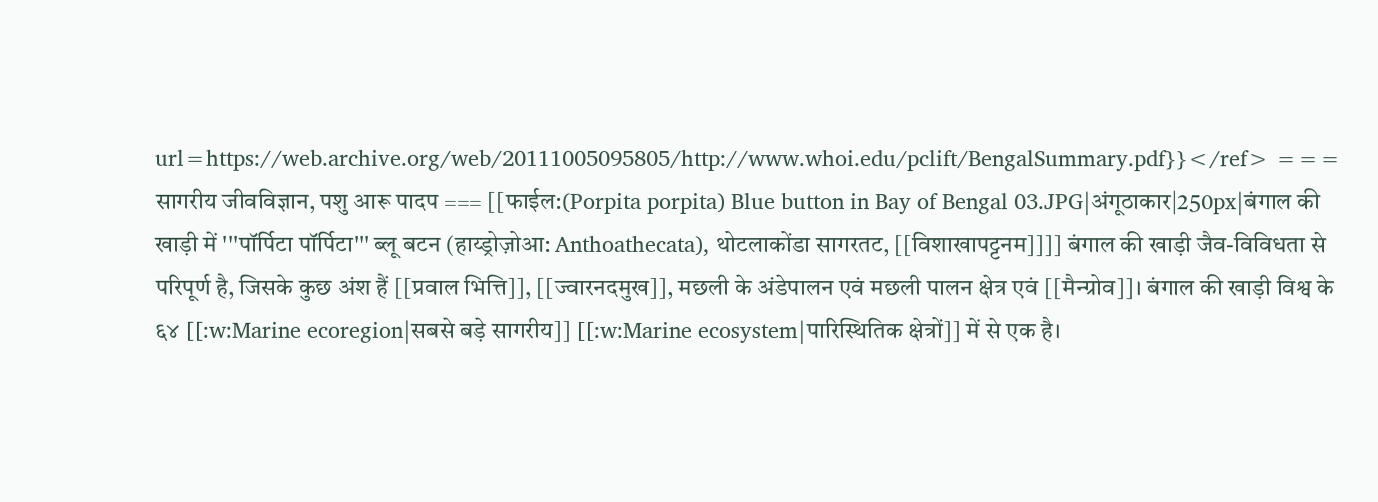url=https://web.archive.org/web/20111005095805/http://www.whoi.edu/pclift/BengalSummary.pdf}}</ref> === सागरीय जीवविज्ञान, पशु आरू पादप === [[फाईल:(Porpita porpita) Blue button in Bay of Bengal 03.JPG|अंगूठाकार|250px|बंगाल की खाड़ी में '''पॉर्पिटा पॉर्पिटा''' ब्लू बटन (हाय्ड्रोज़ोआ: Anthoathecata), थोटलाकोंडा सागरतट, [[विशाखापट्टनम]]]] बंगाल की खाड़ी जैव-विविधता से परिपूर्ण है, जिसके कुछ अंश हैं [[प्रवाल भित्ति]], [[ज्वारनदमुख]], मछली के अंडेपालन एवं मछली पालन क्षेत्र एवं [[मैन्ग्रोव]]। बंगाल की खाड़ी विश्व के ६४ [[:w:Marine ecoregion|सबसे बड़े सागरीय]] [[:w:Marine ecosystem|पारिस्थितिक क्षेत्रों]] में से एक है।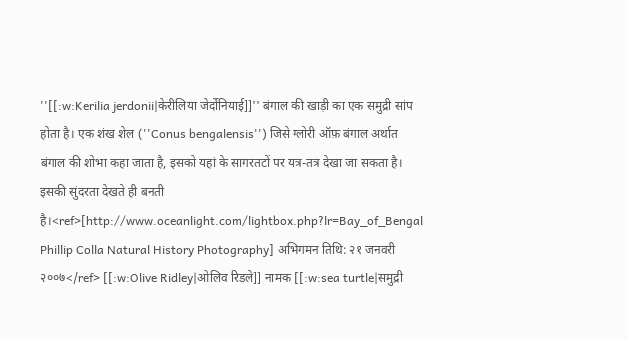''[[:w:Kerilia jerdonii|केरीलिया जेर्दोनियाई]]'' बंगाल की खाड़ी का एक समुद्री सांप होता है। एक शंख शेल (''Conus bengalensis'') जिसे ग्लोरी ऑफ़ बंगाल अर्थात बंगाल की शोभा कहा जाता है, इसको यहां के सागरतटों पर यत्र-तत्र देखा जा सकता है। इसकी सुंदरता देखते ही बनती है।<ref>[http://www.oceanlight.com/lightbox.php?lr=Bay_of_Bengal Phillip Colla Natural History Photography] अभिगमन तिथि: २१ जनवरी २००७</ref> [[:w:Olive Ridley|ओलिव रिडले]] नामक [[:w:sea turtle|समुद्री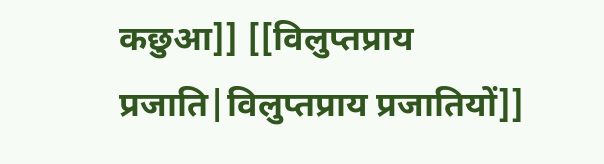कछुआ]] [[विलुप्तप्राय प्रजाति|विलुप्तप्राय प्रजातियों]]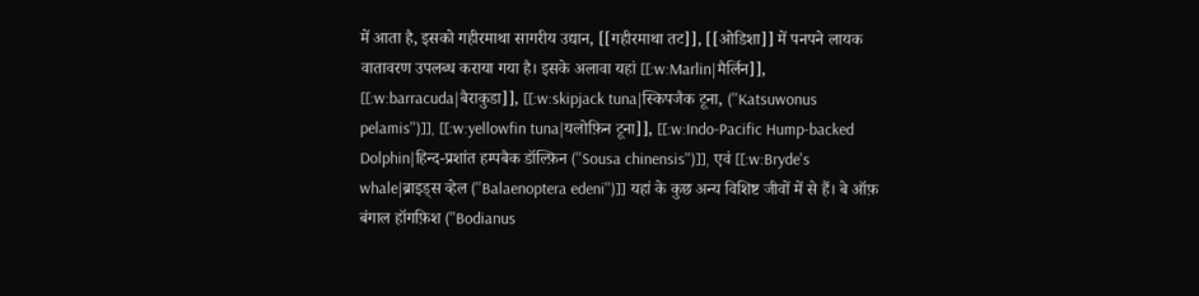में आता है, इसको गहीरमाथा सागरीय उद्यान, [[गहीरमाथा तट]], [[ओडिशा]] में पनपने लायक वातावरण उपलब्ध कराया गया है। इसके अलावा यहां [[:w:Marlin|मैर्लिन]], [[:w:barracuda|बैराकुडा]], [[:w:skipjack tuna|स्किपजैक टूना, (''Katsuwonus pelamis'')]], [[:w:yellowfin tuna|यलोफ़िन टूना]], [[:w:Indo-Pacific Hump-backed Dolphin|हिन्द-प्रशांत हम्पबैक डॉल्फ़िन (''Sousa chinensis'')]], एवं [[:w:Bryde's whale|ब्राइड्स व्हेल (''Balaenoptera edeni'')]] यहां के कुछ अन्य विशिष्ट जीवों में से हैं। बे ऑफ़ बंगाल हॉगफ़िश (''Bodianus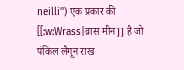neilli'') एक प्रकार की [[:w:Wrass|व्रास मीन]] है जो पंकिल लैगून राख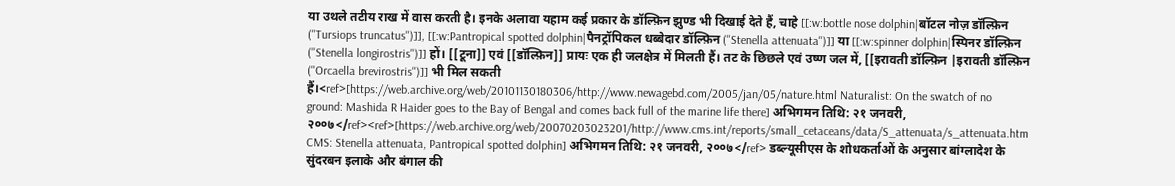या उथले तटीय राख में वास करती है। इनके अलावा यहाम कई प्रकार के डॉल्फ़िन झुण्ड भी दिखाई देते हैं, चाहे [[:w:bottle nose dolphin|बॉटल नोज़ डॉल्फ़िन (''Tursiops truncatus'')]], [[:w:Pantropical spotted dolphin|पैनट्रॉपिकल धब्बेदार डॉल्फ़िन (''Stenella attenuata'')]] या [[:w:spinner dolphin|स्पिनर डॉल्फ़िन (''Stenella longirostris'')]] हों। [[टूना]] एवं [[डॉल्फ़िन]] प्रायः एक ही जलक्षेत्र में मिलती हैं। तट के छिछले एवं उष्ण जल में, [[इरावती डॉल्फ़िन |इरावती डॉल्फ़िन (''Orcaella brevirostris'')]] भी मिल सकती हैं।<ref>[https://web.archive.org/web/20101130180306/http://www.newagebd.com/2005/jan/05/nature.html Naturalist: On the swatch of no ground: Mashida R Haider goes to the Bay of Bengal and comes back full of the marine life there] अभिगमन तिथि: २१ जनवरी, २००७</ref><ref>[https://web.archive.org/web/20070203023201/http://www.cms.int/reports/small_cetaceans/data/S_attenuata/s_attenuata.htm CMS: Stenella attenuata, Pantropical spotted dolphin] अभिगमन तिथि: २१ जनवरी, २००७</ref> डब्ल्यूसीएस के शोधकर्ताओं के अनुसार बांग्लादेश के सुंदरबन इलाके और बंगाल की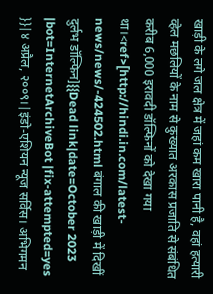खाड़ी के लगे जल क्षेत्र में जहां कम खारा पानी है, वहां हत्यारी व्हेल मछलियों के नाम से कुख्यात अरकास प्रजाति से संबंधित करीब 6,000 इरावदी डॉल्फिनों को देखा गया था।<ref>[http://hindi.in.com/latest-news/news/-424502.html बंगाल की खाड़ी में दिखीं दुर्लभ डॉल्फिन]{{Dead link|date=October 2023 |bot=InternetArchiveBot |fix-attempted=yes }}|४ अप्रैल, २००९।|इंडो-एशियन न्यूज सर्विस। अभिगमन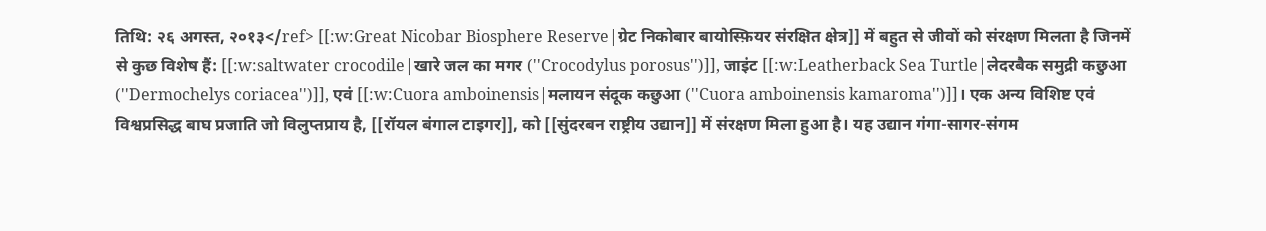तिथि: २६ अगस्त, २०१३</ref> [[:w:Great Nicobar Biosphere Reserve|ग्रेट निकोबार बायोस्फ़ियर संरक्षित क्षेत्र]] में बहुत से जीवों को संरक्षण मिलता है जिनमें से कुछ विशेष हैं: [[:w:saltwater crocodile|खारे जल का मगर (''Crocodylus porosus'')]], जाइंट [[:w:Leatherback Sea Turtle|लेदरबैक समुद्री कछुआ (''Dermochelys coriacea'')]], एवं [[:w:Cuora amboinensis|मलायन संदूक कछुआ (''Cuora amboinensis kamaroma'')]]। एक अन्य विशिष्ट एवं विश्वप्रसिद्ध बाघ प्रजाति जो विलुप्तप्राय है, [[रॉयल बंगाल टाइगर]], को [[सुंदरबन राष्ट्रीय उद्यान]] में संरक्षण मिला हुआ है। यह उद्यान गंगा-सागर-संगम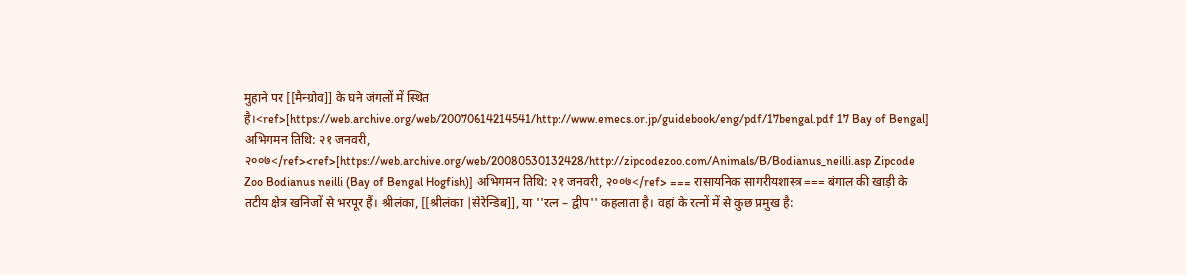मुहाने पर [[मैन्ग्रोव]] के घने जंगलों में स्थित है।<ref>[https://web.archive.org/web/20070614214541/http://www.emecs.or.jp/guidebook/eng/pdf/17bengal.pdf 17 Bay of Bengal] अभिगमन तिथि: २१ जनवरी, २००७</ref><ref>[https://web.archive.org/web/20080530132428/http://zipcodezoo.com/Animals/B/Bodianus_neilli.asp Zipcode Zoo Bodianus neilli (Bay of Bengal Hogfish)] अभिगमन तिथि: २१ जनवरी, २००७</ref> === रासायनिक सागरीयशास्त्र === बंगाल की खाड़ी के तटीय क्षेत्र खनिजों से भरपूर हैं। श्रीलंका, [[श्रीलंका |सेरेन्डिब]], या ''रत्न – द्वीप'' कहलाता है। वहां के रत्नों में से कुछ प्रमुख है: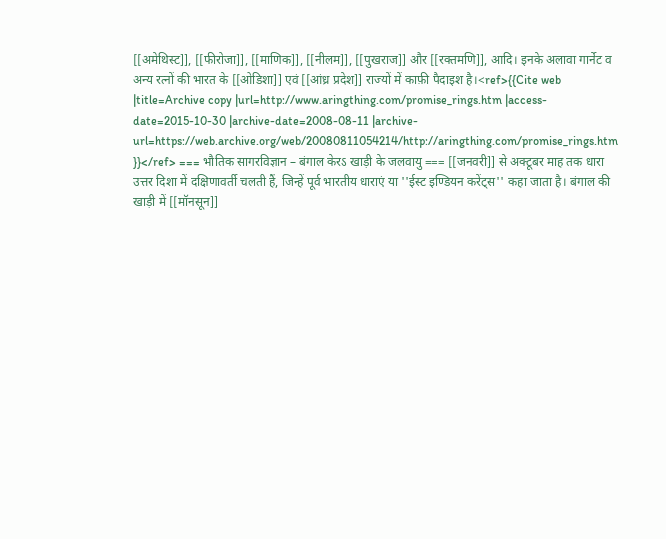[[अमेथिस्ट]], [[फीरोजा]], [[माणिक]], [[नीलम]], [[पुखराज]] और [[रक्तमणि]], आदि। इनके अलावा गार्नेट व अन्य रत्नों की भारत के [[ओडिशा]] एवं [[आंध्र प्रदेश]] राज्यों में काफ़ी पैदाइश है।<ref>{{Cite web |title=Archive copy |url=http://www.aringthing.com/promise_rings.htm |access-date=2015-10-30 |archive-date=2008-08-11 |archive-url=https://web.archive.org/web/20080811054214/http://aringthing.com/promise_rings.htm }}</ref> === भौतिक सागरविज्ञान – बंगाल केरऽ खाड़ी के जलवायु === [[जनवरी]] से अक्टूबर माह तक धारा उत्तर दिशा में दक्षिणावर्ती चलती हैं, जिन्हें पूर्व भारतीय धाराएं या ''ईस्ट इण्डियन करेंट्स'' कहा जाता है। बंगाल की खाड़ी में [[मॉनसून]]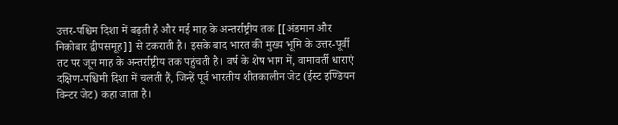उत्तर-पश्चिम दिशा में बढ़ती है और मई माह के अन्तर्राष्ट्रीय तक [[अंडमान और निकोबार द्वीपसमूह]] से टकराती है। इसके बाद भारत की मुख्य भूमि के उत्तर-पूर्वी तट पर जून माह के अन्तर्राष्ट्रीय तक पहुंचती है। वर्ष के शेष भाग में, वामावर्ती धाराएं दक्षिण-पश्चिमी दिशा में चलती हैं, जिन्हें पूर्व भारतीय शीतकालीन जेट (ईस्ट इण्डियन विन्टर जेट) कहा जाता है।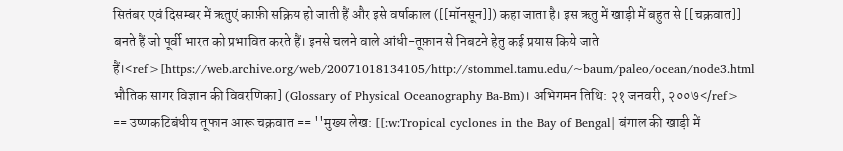सितंबर एवं दिसम्बर में ऋतुएं काफ़ी सक्रिय हो जाती हैं और इसे वर्षाकाल ([[मॉनसून]]) कहा जाता है। इस ऋतु में खाड़ी में बहुत से [[चक्रवात]] बनते हैं जो पूर्वी भारत को प्रभावित करते हैं। इनसे चलने वाले आंधी-तूफ़ान से निबटने हेतु कई प्रयास किये जाते हैं।<ref>[https://web.archive.org/web/20071018134105/http://stommel.tamu.edu/~baum/paleo/ocean/node3.html भौतिक सागर विज्ञान की विवरणिका] (Glossary of Physical Oceanography Ba-Bm)। अभिगमन तिथि: २१ जनवरी, २००७</ref> == उष्णकटिबंधीय तूफान आरू चक्रवात == ''मुख्य लेख: [[:w:Tropical cyclones in the Bay of Bengal| बंगाल की खाड़ी में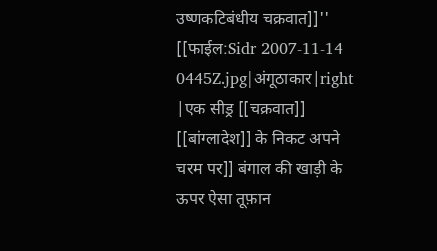उष्णकटिबंधीय चक्रवात]]'' [[फाईल:Sidr 2007-11-14 0445Z.jpg|अंगूठाकार|right |एक सीड्र [[चक्रवात]] [[बांग्लादेश]] के निकट अपने चरम पर]] बंगाल की खाड़ी के ऊपर ऐसा तूफ़ान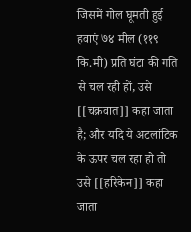जिसमें गोल घूमती हुई हवाएं ७४ मील (११९ कि.मी) प्रति घंटा की गति से चल रही हों, उसे [[चक्रवात]] कहा जाता है; और यदि ये अटलांटिक के ऊपर चल रहा हो तो उसे [[हरिकेन]] कहा जाता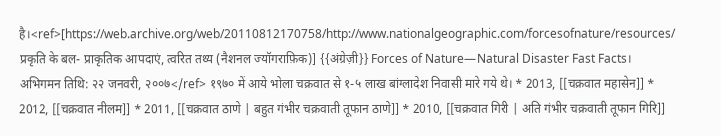है।<ref>[https://web.archive.org/web/20110812170758/http://www.nationalgeographic.com/forcesofnature/resources/ प्रकृति के बल- प्राकृतिक आपदाएं, त्वरित तथ्य (नैशनल ज्यॉगराफ़िक)] {{अंग्रेज़ी}} Forces of Nature—Natural Disaster Fast Facts। अभिगमन तिथि: २२ जनवरी, २००७</ref> १९७० में आये भोला चक्रवात से १-५ लाख बांग्लादेश निवासी मारे गये थे। * 2013, [[चक्रवात महासेन]] * 2012, [[चक्रवात नीलम]] * 2011, [[चक्रवात ठाणे | बहुत गंभीर चक्रवाती तूफान ठाणे]] * 2010, [[चक्रवात गिरी | अति गंभीर चक्रवाती तूफान गिरि]]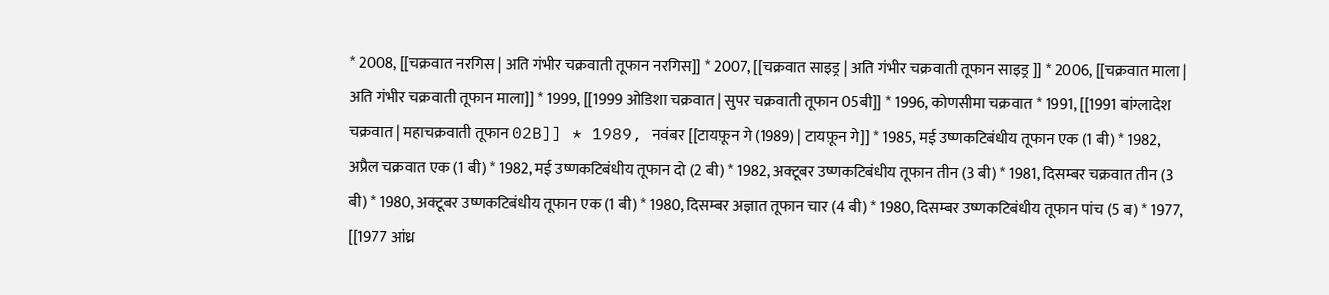* 2008, [[चक्रवात नरगिस | अति गंभीर चक्रवाती तूफान नरगिस]] * 2007, [[चक्रवात साइड्र | अति गंभीर चक्रवाती तूफान साइड्र ]] * 2006, [[चक्रवात माला | अति गंभीर चक्रवाती तूफान माला]] * 1999, [[1999 ओडिशा चक्रवात | सुपर चक्रवाती तूफान 05बी]] * 1996, कोणसीमा चक्रवात * 1991, [[1991 बांग्लादेश चक्रवात | महाचक्रवाती तूफान 02B]] * 1989, नवंबर [[टायफ़ून गे (1989) | टायफ़ून गे]] * 1985, मई उष्णकटिबंधीय तूफान एक (1 बी) * 1982, अप्रैल चक्रवात एक (1 बी) * 1982, मई उष्णकटिबंधीय तूफान दो (2 बी) * 1982, अक्टूबर उष्णकटिबंधीय तूफान तीन (3 बी) * 1981, दिसम्बर चक्रवात तीन (3 बी) * 1980, अक्टूबर उष्णकटिबंधीय तूफान एक (1 बी) * 1980, दिसम्बर अज्ञात तूफान चार (4 बी) * 1980, दिसम्बर उष्णकटिबंधीय तूफान पांच (5 ब) * 1977, [[1977 आंध्र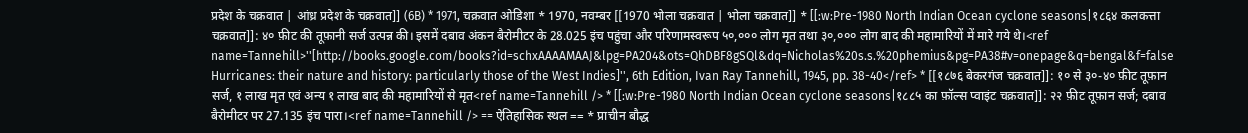प्रदेश के चक्रवात | आंध्र प्रदेश के चक्रवात]] (6B) * 1971, चक्रवात ओडिशा * 1970, नवम्बर [[1970 भोला चक्रवात | भोला चक्रवात]] * [[:w:Pre-1980 North Indian Ocean cyclone seasons|१८६४ कलकत्ता चक्रवात]]: ४० फ़ीट की तूफ़ानी सर्ज उत्पन्न की। इसमें दबाव अंकन बैरोमीटर के 28.025 इंच पहुंचा और परिणामस्वरूप ५०,००० लोग मृत तथा ३०,००० लोग बाद की महामारियों में मारे गये थे।<ref name=Tannehill>''[http://books.google.com/books?id=schxAAAAMAAJ&lpg=PA204&ots=QhDBF8gSQl&dq=Nicholas%20s.s.%20phemius&pg=PA38#v=onepage&q=bengal&f=false Hurricanes: their nature and history: particularly those of the West Indies]'', 6th Edition, Ivan Ray Tannehill, 1945, pp. 38-40</ref> * [[१८७६ बेकरगंज चक्रवात]]: १० से ३०-४० फ़ीट तूफ़ान सर्ज, १ लाख मृत एवं अन्य १ लाख बाद की महामारियों से मृत<ref name=Tannehill /> * [[:w:Pre-1980 North Indian Ocean cyclone seasons|१८८५ का फ़ॉल्स प्वाइंट चक्रवात]]: २२ फ़ीट तूफ़ान सर्ज; दबाव बैरोमीटर पर 27.135 इंच पारा।<ref name=Tannehill /> == ऐतिहासिक स्थल == * प्राचीन बौद्ध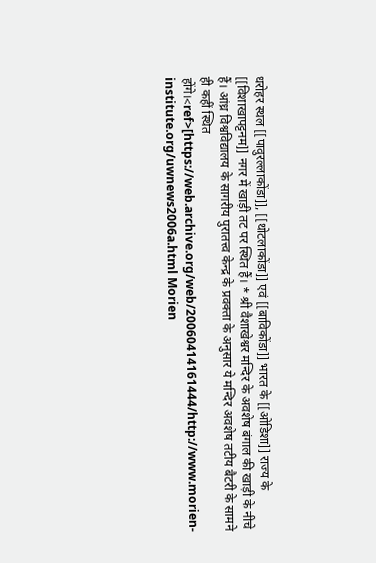धरोहर स्थल [[पावुरल्लाकोंडा]], [[थोटलाकोंडा]] एवं [[बाविकोंडा]] भारत के [[ओडिशा]] राज्य के [[विशाखापट्टनम]] नगर में खाड़ी तट पर स्थित हैं। * श्री वैशाखेश्वर मन्दिर के अवशेष बंगाल की खाड़ी के नीचे हैं। आंध्र विश्वविद्यालय के सागरीय पुरातत्त्व केन्द्र के प्रवक्ता के अनुसार ये मन्दिर अवशेष तटीय बैटरी के सामने ही कहीं स्थित होंगे।<ref>[https://web.archive.org/web/20060414161444/http://www.morien-institute.org/uwnews2006a.html Morien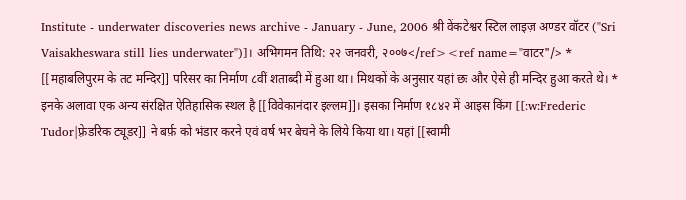Institute - underwater discoveries news archive - January - June, 2006 श्री वेंकटेश्वर स्टिल लाइज़ अण्डर वॉटर ("Sri Vaisakheswara still lies underwater")]। अभिगमन तिथि: २२ जनवरी, २००७</ref><ref name="वाटर"/> * [[महाबलिपुरम के तट मन्दिर]] परिसर का निर्माण ८वीं शताब्दी में हुआ था। मिथकों के अनुसार यहां छः और ऐसे ही मन्दिर हुआ करते थे। * इनके अलावा एक अन्य संरक्षित ऐतिहासिक स्थल है [[विवेकानंदार इल्लम]]। इसका निर्माण १८४२ में आइस किंग [[:w:Frederic Tudor|फ़्रेडरिक ट्यूडर]] ने बर्फ़ को भंडार करने एवं वर्ष भर बेचने के लिये किया था। यहां [[स्वामी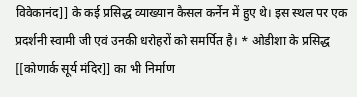विवेकानंद]] के कई प्रसिद्ध व्याख्यान कैसल कर्नेन में हुए थे। इस स्थल पर एक प्रदर्शनी स्वामी जी एवं उनकी धरोहरों को समर्पित है। * ओडीशा के प्रसिद्ध [[कोणार्क सूर्य मंदिर]] का भी निर्माण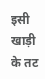इसी खाड़ी के तट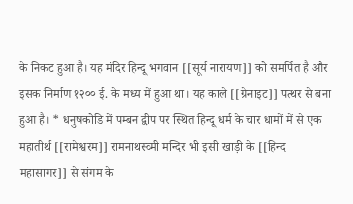के निकट हुआ है। यह मंदिर हिन्दू भगवान [[सूर्य नारायण]] को समर्पित है और इसक निर्माण १२०० ई. के मध्य में हुआ था। यह काले [[ग्रेनाइट]] पत्थर से बना हुआ है। * धनुषकोडि में पम्बन द्वीप पर स्थित हिन्दू धर्म के चार धामों में से एक महातीर्थ [[रामेश्वरम]] रामनाथस्व्मी मन्दिर भी इसी खाड़ी के [[हिन्द महासागर]] से संगम के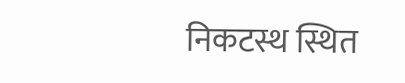निकटस्थ स्थित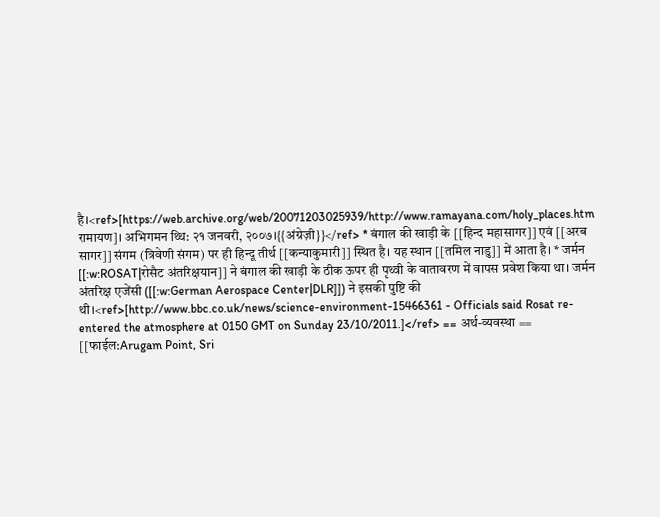है।<ref>[https://web.archive.org/web/20071203025939/http://www.ramayana.com/holy_places.htm रामायण]। अभिगमन थ्थि: २१ जनवरी, २००७।{{अंग्रेज़ी}}</ref> * बंगाल की खाड़ी के [[हिन्द महासागर]] एवं [[अरब सागर]] संगम (त्रिवेणी संगम) पर ही हिन्दू तीर्थ [[कन्याकुमारी]] स्थित है। यह स्थान [[तमिल नाडु]] में आता है। * जर्मन [[:w:ROSAT|रोसैट अंतरिक्षयान]] ने बंगाल की खाड़ी के ठीक ऊपर ही पृथ्वी के वातावरण में वापस प्रवेश किया था। जर्मन अंतरिक्ष एजेंसी ([[:w:German Aerospace Center|DLR]]) ने इसकी पुष्टि की थी।<ref>[http://www.bbc.co.uk/news/science-environment-15466361 - Officials said Rosat re-entered the atmosphere at 0150 GMT on Sunday 23/10/2011.]</ref> == अर्थ-व्यवस्था == [[फाईल:Arugam Point, Sri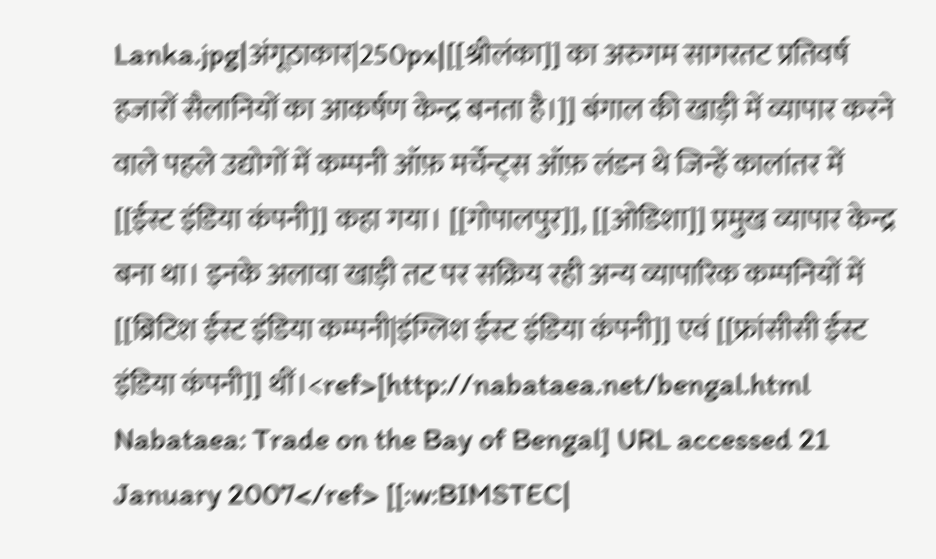Lanka.jpg|अंगूठाकार|250px|[[श्रीलंका]] का अरुगम सागरतट प्रतिवर्ष हजारों सैलानियों का आकर्षण केन्द्र बनता है।]] बंगाल की खाड़ी में व्यापार करने वाले पहले उद्योगों में कम्पनी ऑफ़ मर्चेन्ट्स ऑफ़ लंडन थे जिन्हें कालांतर में [[ईस्ट इंडिया कंपनी]] कहा गया। [[गोपालपुर]], [[ओडिशा]] प्रमुख व्यापार केन्द्र बना था। इनके अलावा खाड़ी तट पर सक्रिय रही अन्य व्यापारिक कम्पनियों में [[ब्रिटिश ईस्ट इंडिया कम्पनी|इंग्लिश ईस्ट इंडिया कंपनी]] एवं [[फ्रांसीसी ईस्ट इंडिया कंपनी]] थीं।<ref>[http://nabataea.net/bengal.html Nabataea: Trade on the Bay of Bengal] URL accessed 21 January 2007</ref> [[:w:BIMSTEC|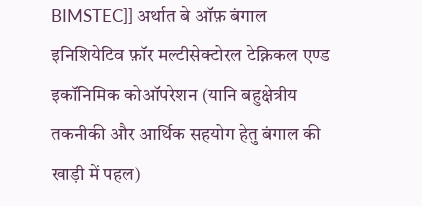BIMSTEC]] अर्थात बे ऑफ़ बंगाल इनिशियेटिव फ़ॉर मल्टीसेक्टोरल टेक्निकल एण्ड इकॉनिमिक कोऑपरेशन (यानि बहुक्षेत्रीय तकनीकी और आर्थिक सहयोग हेतु बंगाल की खाड़ी में पहल)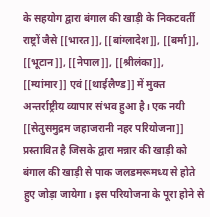के सहयोग द्वारा बंगाल की खाड़ी के निकटवर्ती राष्ट्रों जैसे [[भारत]], [[बांग्लादेश]], [[बर्मा]], [[भूटान]], [[नेपाल]], [[श्रीलंका]], [[म्यांमार]] एवं [[थाईलैण्ड]] में मुक्त अन्तर्राष्ट्रीय व्यापार संभव हुआ है। एक नयी [[सेतुसमुद्रम जहाजरानी नहर परियोजना]] प्रस्तावित है जिसके द्वारा मन्नार की खाड़ी को बंगाल की खाड़ी से पाक जलडमरूमध्य से होते हुए जोड़ा जायेगा। इस परियोजना के पूरा होने से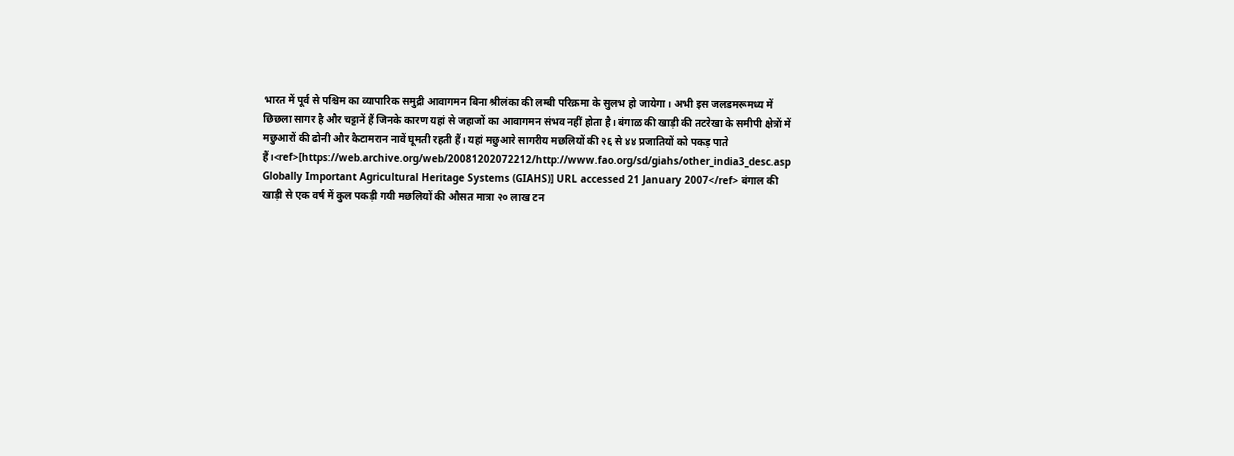भारत में पूर्व से पश्चिम का व्यापारिक समुद्री आवागमन बिना श्रीलंका की लम्बी परिक्रमा के सुलभ हो जायेगा। अभी इस जलडमरूमध्य में छिछला सागर है और चट्टानें हैं जिनके कारण यहां से जहाजों का आवागमन संभव नहीं होता है। बंगाळ की खाड़ी की तटरेखा के समीपी क्षेत्रों में मछुआरों की ढोनी और कैटामरान नावें घूमती रहती हैं। यहां मछुआरे सागरीय मछलियों की २६ से ४४ प्रजातियों को पकड़ पाते हैं।<ref>[https://web.archive.org/web/20081202072212/http://www.fao.org/sd/giahs/other_india3_desc.asp Globally Important Agricultural Heritage Systems (GIAHS)] URL accessed 21 January 2007</ref> बंगाल की खाड़ी से एक वर्ष में कुल पकड़ी गयी मछलियों की औसत मात्रा २० लाख टन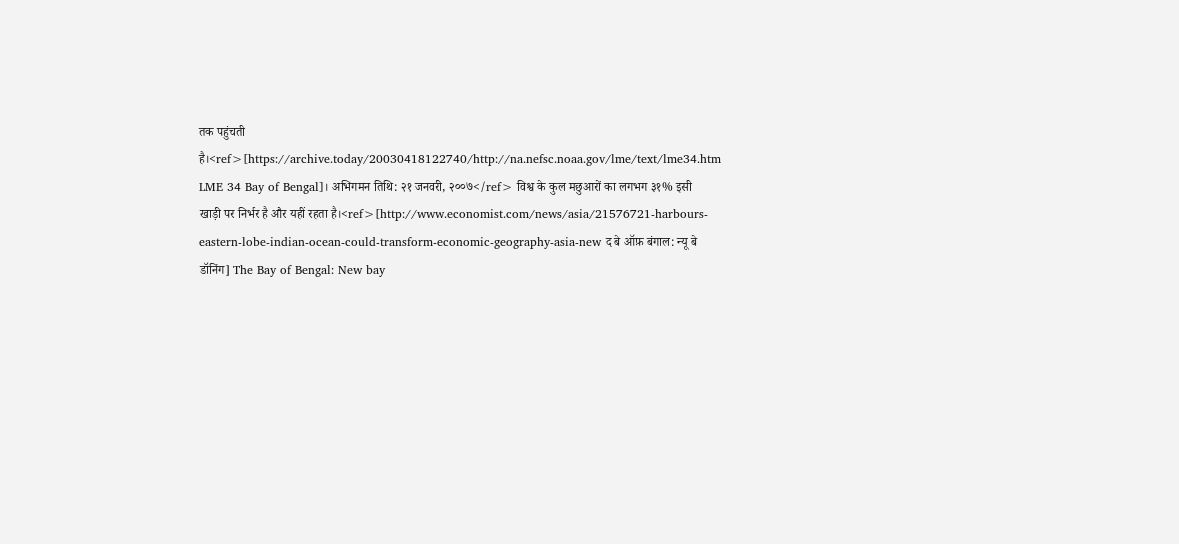तक पहुंचती है।<ref>[https://archive.today/20030418122740/http://na.nefsc.noaa.gov/lme/text/lme34.htm LME 34 Bay of Bengal]। अभिगमन तिथि: २१ जनवरी, २००७</ref> विश्व के कुल मछुआरों का लगभग ३१% इसी खाड़ी पर निर्भर है और यहीं रहता है।<ref>[http://www.economist.com/news/asia/21576721-harbours-eastern-lobe-indian-ocean-could-transform-economic-geography-asia-new द बे ऑफ़ बंगाल: न्यू बे डॉनिंग] The Bay of Bengal: New bay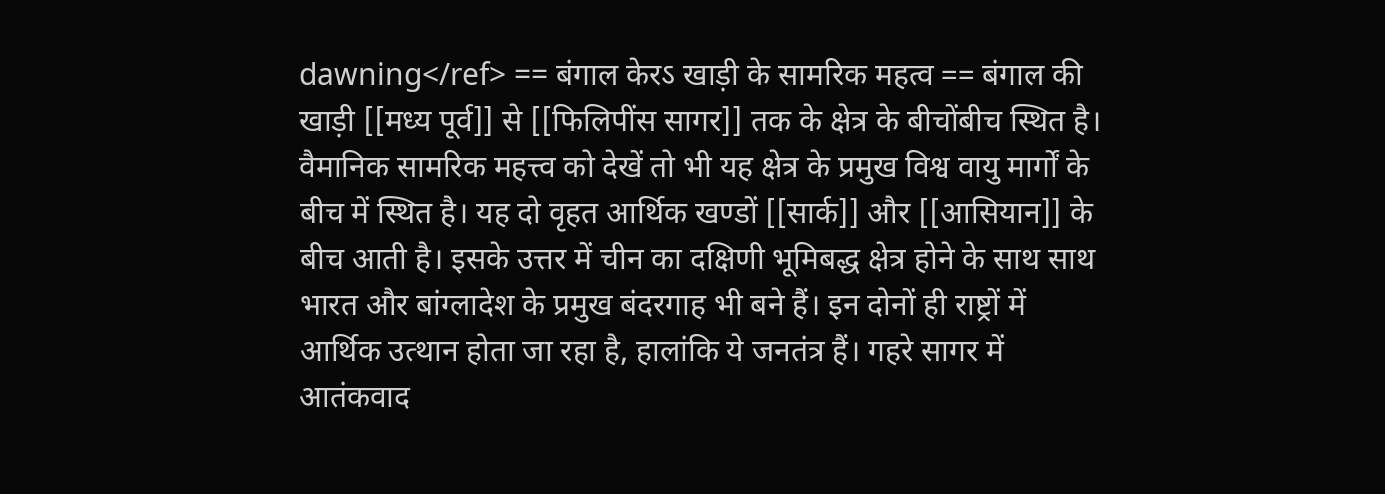dawning</ref> == बंगाल केरऽ खाड़ी के सामरिक महत्व == बंगाल की खाड़ी [[मध्य पूर्व]] से [[फिलिपींस सागर]] तक के क्षेत्र के बीचोंबीच स्थित है। वैमानिक सामरिक महत्त्व को देखें तो भी यह क्षेत्र के प्रमुख विश्व वायु मार्गों के बीच में स्थित है। यह दो वृहत आर्थिक खण्डों [[सार्क]] और [[आसियान]] के बीच आती है। इसके उत्तर में चीन का दक्षिणी भूमिबद्ध क्षेत्र होने के साथ साथ भारत और बांग्लादेश के प्रमुख बंदरगाह भी बने हैं। इन दोनों ही राष्ट्रों में आर्थिक उत्थान होता जा रहा है, हालांकि ये जनतंत्र हैं। गहरे सागर में आतंकवाद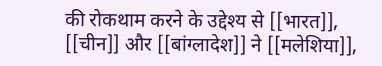की रोकथाम करने के उद्देश्य से [[भारत]], [[चीन]] और [[बांग्लादेश]] ने [[मलेशिया]],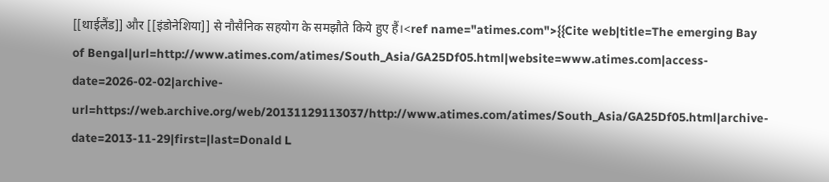[[थाईलैंड]] और [[इंडोनेशिया]] से नौसैनिक सहयोग के समझौते किये हुए हैं।<ref name="atimes.com">{{Cite web|title=The emerging Bay of Bengal|url=http://www.atimes.com/atimes/South_Asia/GA25Df05.html|website=www.atimes.com|access-date=2026-02-02|archive-url=https://web.archive.org/web/20131129113037/http://www.atimes.com/atimes/South_Asia/GA25Df05.html|archive-date=2013-11-29|first=|last=Donald L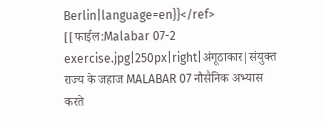Berlin|language=en}}</ref> [[फाईल:Malabar 07-2 exercise.jpg|250px|right|अंगूठाकार|संयुक्त राज्य के जहाज MALABAR 07 नौसैनिक अभ्यास करते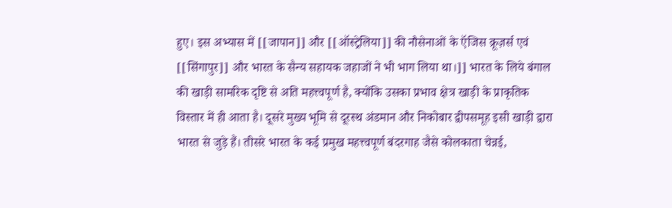हुए। इस अभ्यास में [[जापान]] और [[ऑस्ट्रेलिया]] की नौसेनाओं के ऍजिस क्रूज़र्स एवं [[सिंगापुर]] और भारत के सैन्य सहायक जहाजों ने भी भाग लिया था।]] भारत के लिये बंगाल की खाड़ी सामरिक दृष्टि से अति महत्त्वपूर्ण है, क्योंकि उसका प्रभाव क्षेत्र खाड़ी के प्राकृतिक विस्तार में ही आता है। दूसरे मुख्य भूमि से दूरस्थ अंडमान और निकोबार द्वीपसमूह इसी खाड़ी द्वारा भारत से जुड़े हैं। तीसरे भारत के कई प्रमुख महत्त्वपूर्ण बंदरगाह जैसे कोलकाता चेन्नई,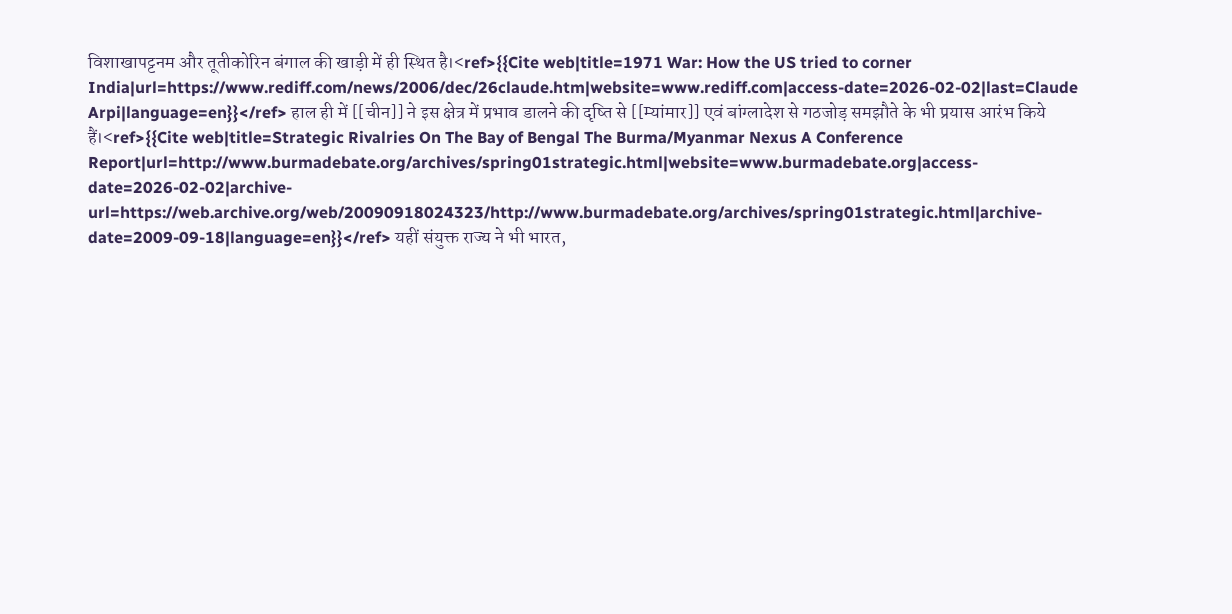विशाखापट्टनम और तूतीकोरिन बंगाल की खाड़ी में ही स्थित है।<ref>{{Cite web|title=1971 War: How the US tried to corner India|url=https://www.rediff.com/news/2006/dec/26claude.htm|website=www.rediff.com|access-date=2026-02-02|last=Claude Arpi|language=en}}</ref> हाल ही में [[चीन]] ने इस क्षेत्र में प्रभाव डालने की दृष्ति से [[म्यांमार]] एवं बांग्लादेश से गठजोड़ समझौते के भी प्रयास आरंभ किये हैं।<ref>{{Cite web|title=Strategic Rivalries On The Bay of Bengal The Burma/Myanmar Nexus A Conference Report|url=http://www.burmadebate.org/archives/spring01strategic.html|website=www.burmadebate.org|access-date=2026-02-02|archive-url=https://web.archive.org/web/20090918024323/http://www.burmadebate.org/archives/spring01strategic.html|archive-date=2009-09-18|language=en}}</ref> यहीं संयुक्त राज्य ने भी भारत,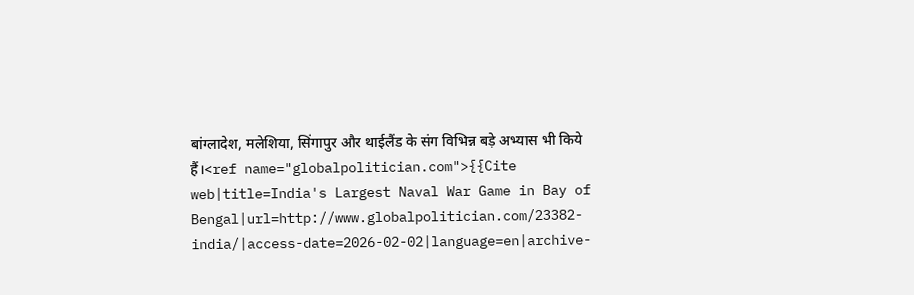बांग्लादेश, मलेशिया, सिंगापुर और थाईलैंड के संग विभिन्न बड़े अभ्यास भी किये हैं।<ref name="globalpolitician.com">{{Cite web|title=India's Largest Naval War Game in Bay of Bengal|url=http://www.globalpolitician.com/23382-india/|access-date=2026-02-02|language=en|archive-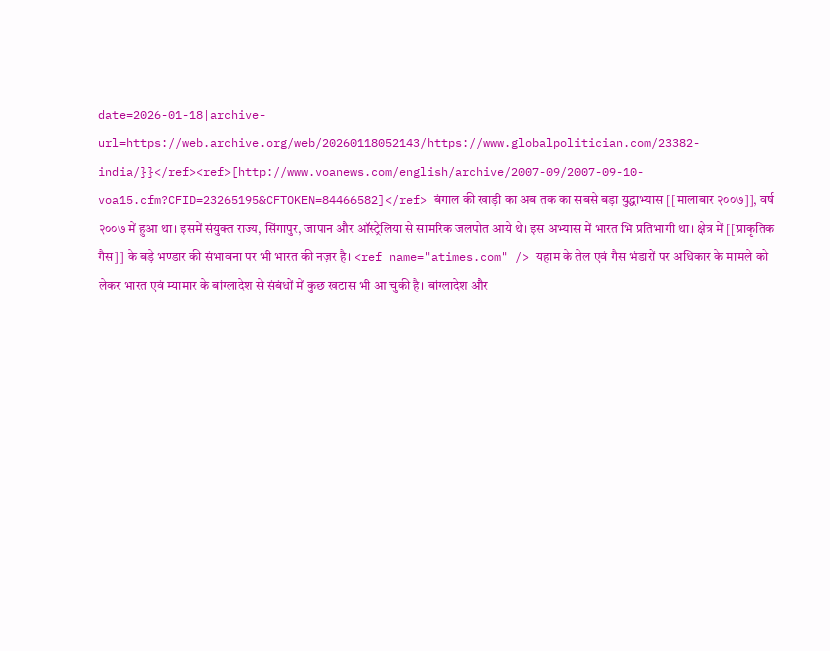date=2026-01-18|archive-url=https://web.archive.org/web/20260118052143/https://www.globalpolitician.com/23382-india/}}</ref><ref>[http://www.voanews.com/english/archive/2007-09/2007-09-10-voa15.cfm?CFID=23265195&CFTOKEN=84466582]</ref> बंगाल की खाड़ी का अब तक का सबसे बड़ा युद्धाभ्यास [[मालाबार २००७]], वर्ष २००७ में हुआ था। इसमें संयुक्त राज्य, सिंगापुर, जापान और ऑस्ट्रेलिया से सामरिक जलपोत आये थे। इस अभ्यास में भारत भि प्रतिभागी था। क्षेत्र में [[प्राकृतिक गैस]] के बड़े भण्डार की संभावना पर भी भारत की नज़र है। <ref name="atimes.com" /> यहाम के तेल एवं गैस भंडारों पर अधिकार के मामले को लेकर भारत एवं म्यामार के बांग्लादेश से संबंधों में कुछ खटास भी आ चुकी है। बांग्लादेश और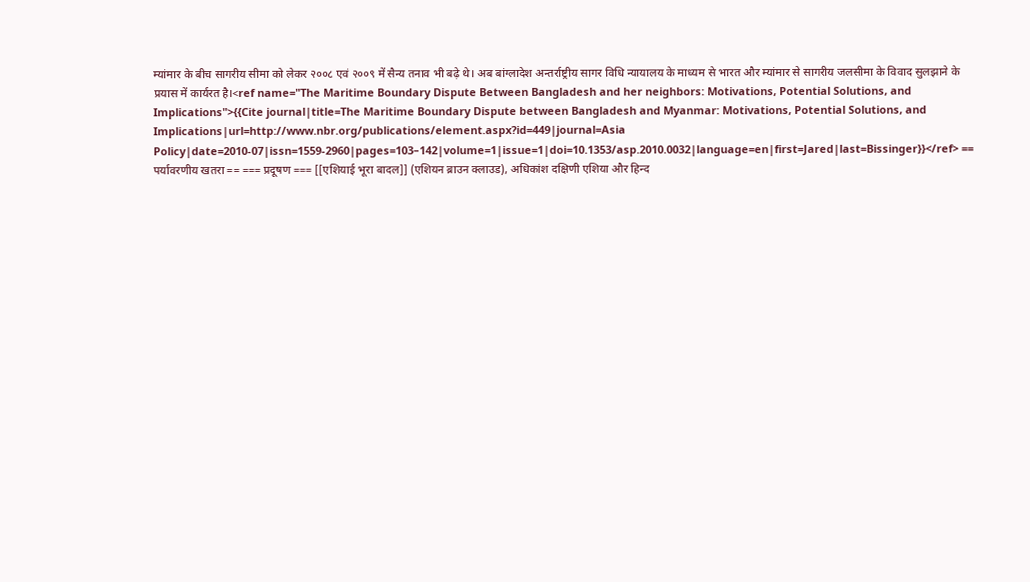म्यांमार के बीच सागरीय सीमा को लेकर २००८ एवं २००९ में सैन्य तनाव भी बढ़े थे। अब बांग्लादेश अन्तर्राष्ट्रीय सागर विधि न्यायालय के माध्यम से भारत और म्यांमार से सागरीय जलसीमा के विवाद सुलझाने के प्रयास में कार्यरत है।<ref name="The Maritime Boundary Dispute Between Bangladesh and her neighbors: Motivations, Potential Solutions, and Implications">{{Cite journal|title=The Maritime Boundary Dispute between Bangladesh and Myanmar: Motivations, Potential Solutions, and Implications|url=http://www.nbr.org/publications/element.aspx?id=449|journal=Asia Policy|date=2010-07|issn=1559-2960|pages=103–142|volume=1|issue=1|doi=10.1353/asp.2010.0032|language=en|first=Jared|last=Bissinger}}</ref> == पर्यावरणीय खतरा == === प्रदूषण === [[एशियाई भूरा बादल]] (एशियन ब्राउन क्लाउड), अधिकांश दक्षिणी एशिया और हिन्द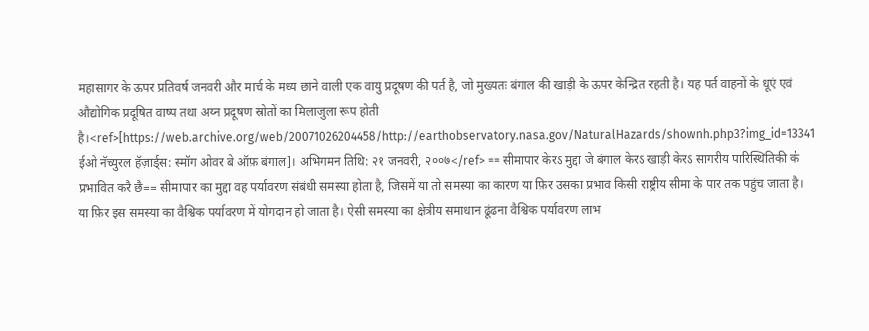महासागर के ऊपर प्रतिवर्ष जनवरी और मार्च के मध्य छाने वाली एक वायु प्रदूषण की पर्त है, जो मुख्यतः बंगाल की खाड़ी के ऊपर केन्द्रित रहती है। यह पर्त वाहनों के धूएं एवं औद्योगिक प्रदूषित वाष्प तथा अय्न प्रदूषण स्रोतों का मिलाजुला रूप होती है।<ref>[https://web.archive.org/web/20071026204458/http://earthobservatory.nasa.gov/NaturalHazards/shownh.php3?img_id=13341 ईओ नॅच्युरल हॅज़ार्ड्स: स्मॉग ओवर बे ऑफ़ बंगाल]। अभिगमन तिथि: २१ जनवरी, २००७</ref> == सीमापार केरऽ मुद्दा जे बंगाल केरऽ खाड़ी केरऽ सागरीय पारिस्थितिकी क॑ प्रभावित करै छै== सीमापार का मुद्दा वह पर्यावरण संबंधी समस्या होता है, जिसमें या तो समस्या का कारण या फ़िर उसका प्रभाव किसी राष्ट्रीय सीमा के पार तक पहुंच जाता है। या फ़िर इस समस्या का वैश्विक पर्यावरण में योगदान हो जाता है। ऐसी समस्या का क्षेत्रीय समाधान ढूंढना वैश्विक पर्यावरण लाभ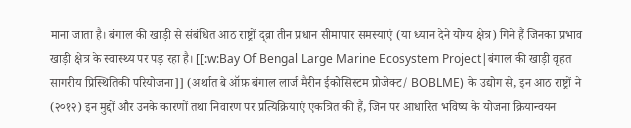माना जाता है। बंगाल की खाड़ी से संबंधित आठ राष्ट्रों द्व्रा तीन प्रधान सीमापार समस्याएं (या ध्यान देने योग्य क्षेत्र) गिने हैं जिनका प्रभाव खाड़ी क्षेत्र के स्वास्थ्य पर पड़ रहा है। [[:w:Bay Of Bengal Large Marine Ecosystem Project|बंगाल की खाड़ी वृहत सागरीय प्रिस्थितिकी परियोजना]] (अर्थात बे ऑफ़ बंगाल लार्ज मैरीन ईकोसिस्टम प्रोजेक्ट/ BOBLME) के उद्योग से, इन आठ राष्ट्रों ने (२०१२) इन मुद्दों और उनके कारणों तथा निवारण पर प्रत्यिक्रियाएं एकत्रित की हैं, जिन पर आधारित भविष्य के योजना क्रियान्वयन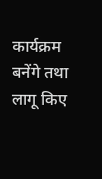कार्यक्रम बनेंगे तथा लागू किए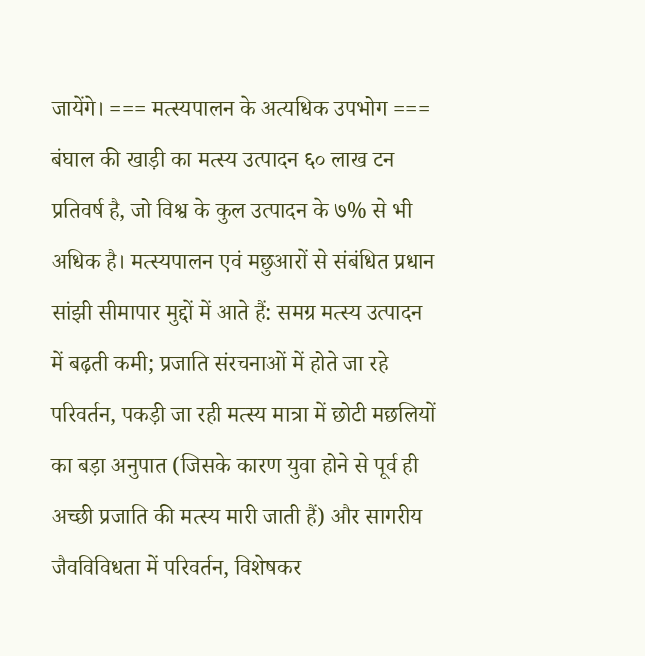जायेंगे। === मत्स्यपालन के अत्यधिक उपभोग === बंघाल की खाड़ी का मत्स्य उत्पादन ६० लाख टन प्रतिवर्ष है, जो विश्व के कुल उत्पादन के ७% से भी अधिक है। मत्स्यपालन एवं मछुआरों से संबंधित प्रधान सांझी सीमापार मुद्दों में आते हैं: समग्र मत्स्य उत्पादन में बढ़ती कमी; प्रजाति संरचनाओं में होते जा रहे परिवर्तन, पकड़ी जा रही मत्स्य मात्रा में छोटी मछलियों का बड़ा अनुपात (जिसके कारण युवा होने से पूर्व ही अच्छी प्रजाति की मत्स्य मारी जाती हैं) और सागरीय जैवविविधता में परिवर्तन, विशेषकर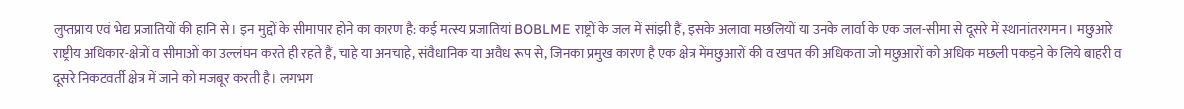लुप्तप्राय एवं भेद्य प्रजातियों की हानि से। इन मुद्दों के सीमापार होने का कारण है: कई मत्स्य प्रजातियां BOBLME राष्ट्रों के जल में सांझी हैं, इसके अलावा मछलियों या उनके लार्वा के एक जल-सीमा से दूसरे में स्थानांतरगमन। मछुआरे राष्ट्रीय अधिकार-क्षेत्रों व सीमाओं का उल्लंघन करते ही रहते हैं, चाहे या अनचाहे, संवैधानिक या अवैध रूप से, जिनका प्रमुख कारण है एक क्षेत्र मेंमछुआरों की व खपत की अधिकता जो मछुआरों को अधिक मछली पकड़ने के लिये बाहरी व दूसरे निकटवर्ती क्षेत्र में जाने को मजबूर करती है। लगभग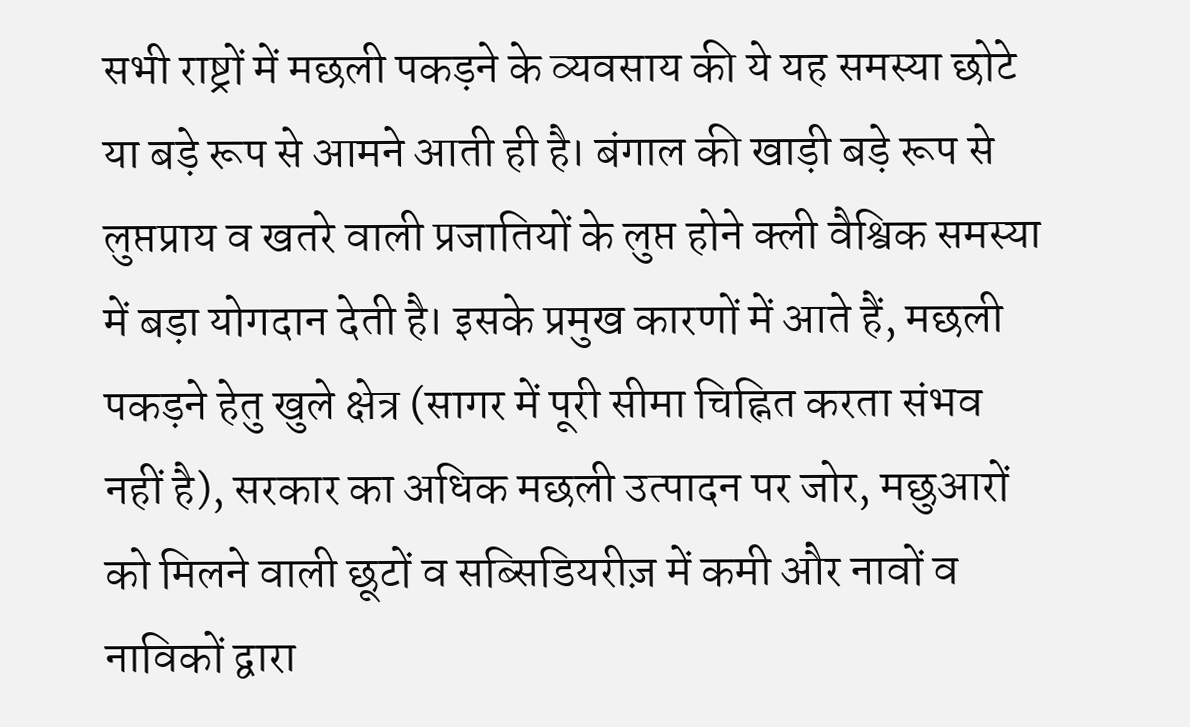सभी राष्ट्रों में मछली पकड़ने के व्यवसाय की ये यह समस्या छोटे या बड़े रूप से आमने आती ही है। बंगाल की खाड़ी बड़े रूप से लुप्तप्राय व खतरे वाली प्रजातियों के लुप्त होने क्ली वैश्विक समस्या में बड़ा योगदान देती है। इसके प्रमुख कारणों में आते हैं, मछली पकड़ने हेतु खुले क्षेत्र (सागर में पूरी सीमा चिह्नित करता संभव नहीं है), सरकार का अधिक मछली उत्पादन पर जोर, मछुआरों को मिलने वाली छूटों व सब्सिडियरीज़ में कमी और नावों व नाविकों द्वारा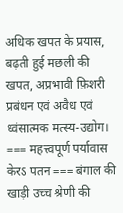अधिक खपत के प्रयास, बढ़ती हुई मछली की खपत, अप्रभावी फ़िशरी प्रबंधन एवं अवैध एवं ध्वंसात्मक मत्स्य-उद्योग। === महत्त्वपूर्ण पर्यावास केरऽ पतन === बंगाल की खाड़ी उच्च श्रेणी की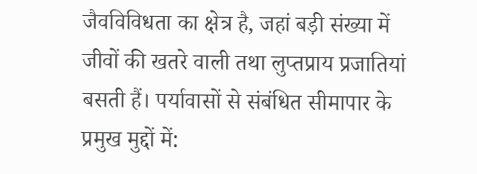जैवविविधता का क्षेत्र है, जहां बड़ी संख्या में जीवों की खतरे वाली तथा लुप्तप्राय प्रजातियां बसती हैं। पर्यावासों से संबंधित सीमापार के प्रमुख मुद्दों में: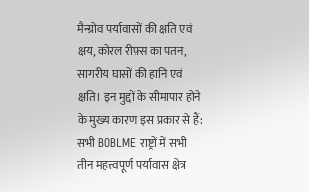मैन्ग्रोव पर्यावासों की क्षति एवं क्षय, कोरल रीफ़्स का पतन, सागरीय घासों की हानि एवं क्षति। इन मुद्दों के सीमापार होने के मुख्य कारण इस प्रकार से हैं: सभी BOBLME राष्ट्रों में सभी तीन महत्त्वपूर्ण पर्यावास क्षेत्र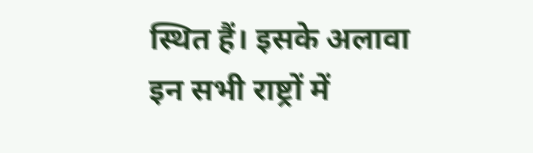स्थित हैं। इसके अलावा इन सभी राष्ट्रों में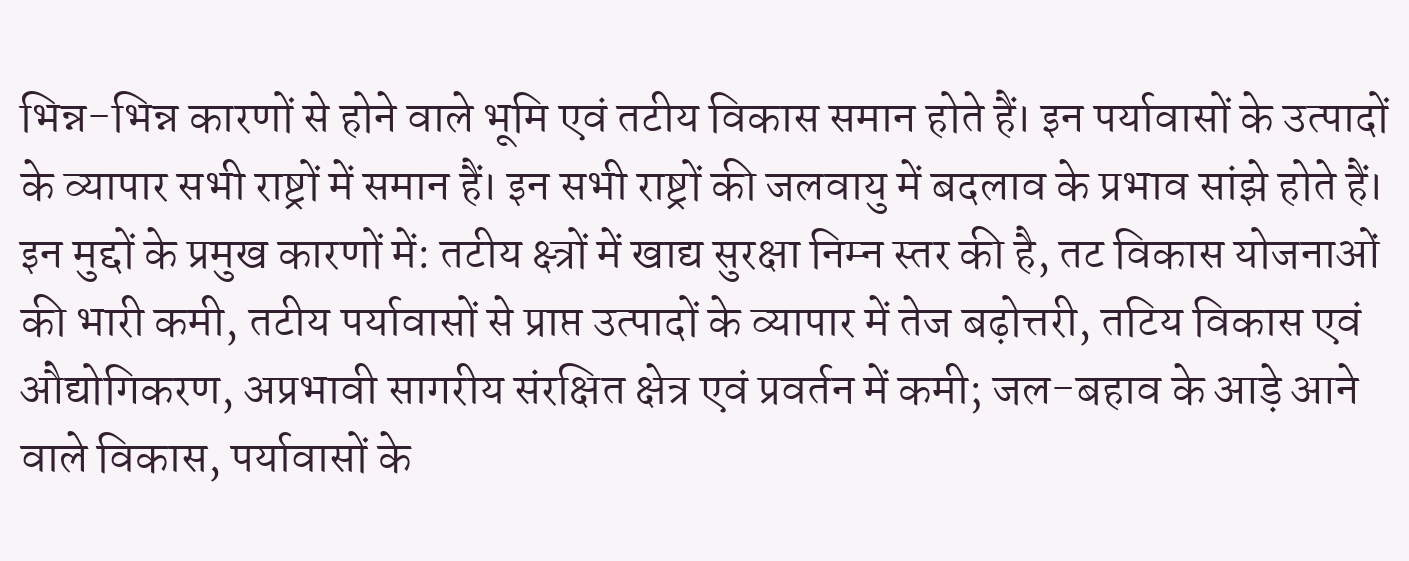भिन्न-भिन्न कारणों से होने वाले भूमि एवं तटीय विकास समान होते हैं। इन पर्यावासों के उत्पादों के व्यापार सभी राष्ट्रों में समान हैं। इन सभी राष्ट्रों की जलवायु में बदलाव के प्रभाव सांझे होते हैं। इन मुद्दों के प्रमुख कारणों में: तटीय क्ष्त्रों में खाद्य सुरक्षा निम्न स्तर की है, तट विकास योजनाओं की भारी कमी, तटीय पर्यावासों से प्राप्त उत्पादों के व्यापार में तेज बढ़ोत्तरी, तटिय विकास एवं औद्योगिकरण, अप्रभावी सागरीय संरक्षित क्षेत्र एवं प्रवर्तन में कमी; जल-बहाव के आड़े आने वाले विकास, पर्यावासों के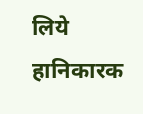लिये हानिकारक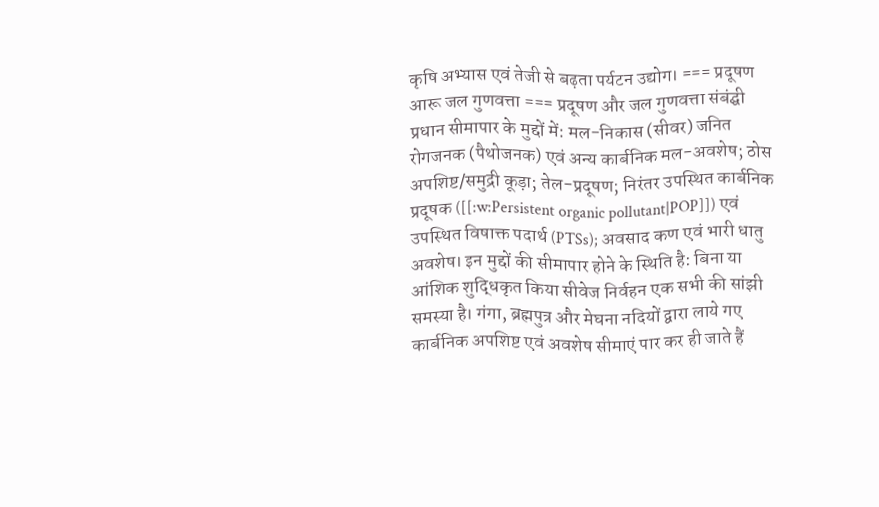कृषि अभ्यास एवं तेजी से बढ़ता पर्यटन उद्योग। === प्रदूषण आरू जल गुणवत्ता === प्रदूषण और जल गुणवत्ता संबंद्घी प्रधान सीमापार के मुद्दों में: मल-निकास (सीवर) जनित रोगजनक (पैथोजनक) एवं अन्य कार्बनिक मल-अवशेष; ठोस अपशिष्ट/समुद्री कूड़ा; तेल-प्रदूषण; निरंतर उपस्थित कार्बनिक प्रदूषक ([[:w:Persistent organic pollutant|POP]]) एवं उपस्थित विषाक्त पदार्थ (PTSs); अवसाद कण एवं भारी धातु अवशेष। इन मुद्दों की सीमापार होने के स्थिति है: बिना या आंशिक शुद्धिकृत किया सीवेज निर्वहन एक सभी की सांझी समस्या है। गंगा, ब्रह्मपुत्र और मेघना नदियों द्वारा लाये गए कार्बनिक अपशिष्ट एवं अवशेष सीमाएं पार कर ही जाते हैं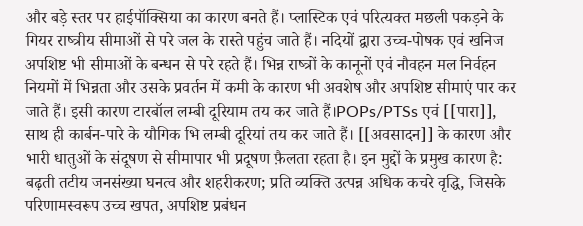और बड़े स्तर पर हाईपॉक्सिया का कारण बनते हैं। प्लास्टिक एवं परित्यक्त मछली पकड़ने के गियर राष्त्रीय सीमाओं से परे जल के रास्ते पहुंच जाते हैं। नदियों द्वारा उच्च-पोषक एवं खनिज अपशिष्ट भी सीमाओं के बन्धन से परे रहते हैं। भिन्न राष्त्रों के कानूनों एवं नौवहन मल निर्वहन नियमों में भिन्नता और उसके प्रवर्तन में कमी के कारण भी अवशेष और अपशिष्ट सीमाएं पार कर जाते हैं। इसी कारण टारबॉल लम्बी दूरियाम तय कर जाते हैं।POPs/PTSs एवं [[पारा]], साथ ही कार्बन-पारे के यौगिक भि लम्बी दूरियां तय कर जाते हैं। [[अवसादन]] के कारण और भारी धातुओं के संदूषण से सीमापार भी प्रदूषण फ़ैलता रहता है। इन मुद्दों के प्रमुख कारण है: बढ़ती तटीय जनसंख्या घनत्व और शहरीकरण; प्रति व्यक्ति उत्पन्न अधिक कचरे वृद्धि, जिसके परिणामस्वरूप उच्च खपत, अपशिष्ट प्रबंधन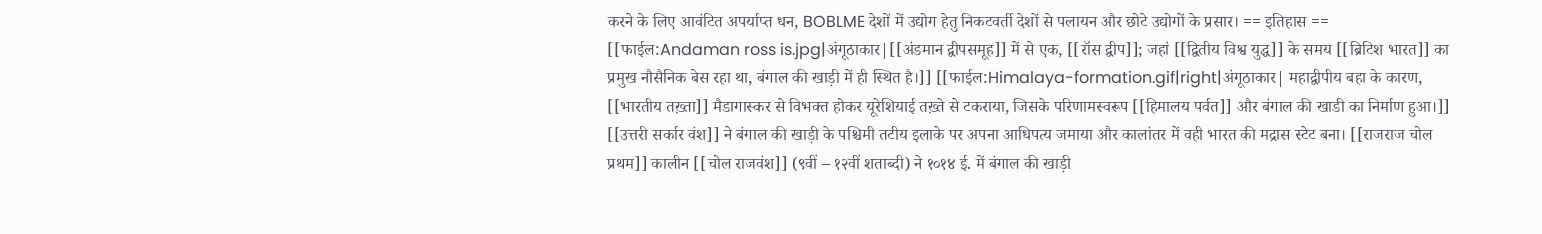करने के लिए आवंटित अपर्याप्त धन, BOBLME देशों में उद्योग हेतु निकटवर्ती देशों से पलायन और छोटे उद्योगों के प्रसार। == इतिहास == [[फाईल:Andaman ross is.jpg|अंगूठाकार|[[अंडमान द्वीपसमूह]] में से एक, [[रॉस द्वीप]]; जहां [[द्वितीय विश्व युद्ध]] के समय [[ब्रिटिश भारत]] का प्रमुख नौसैनिक बेस रहा था, बंगाल की खाड़ी में ही स्थित है।]] [[फाईल:Himalaya-formation.gif|right|अंगूठाकार| महाद्वीपीय बहा के कारण, [[भारतीय तख़्ता]] मैडागास्कर से विभक्त होकर यूरेशियाई तख़्ते से टकराया, जिसके परिणामस्वरूप [[हिमालय पर्वत]] और बंगाल की खाडी का निर्माण हुआ।]] [[उत्तरी सर्कार वंश]] ने बंगाल की खाड़ी के पश्चिमी तटीय इलाके पर अपना आधिपत्य जमाया और कालांतर में वही भारत की मद्रास स्टेट बना। [[राजराज चोल प्रथम]] कालीन [[चोल राजवंश]] (९वीं – १२वीं शताब्दी) ने १०१४ ई. में बंगाल की खाड़ी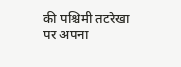की पश्चिमी तटरेखा पर अपना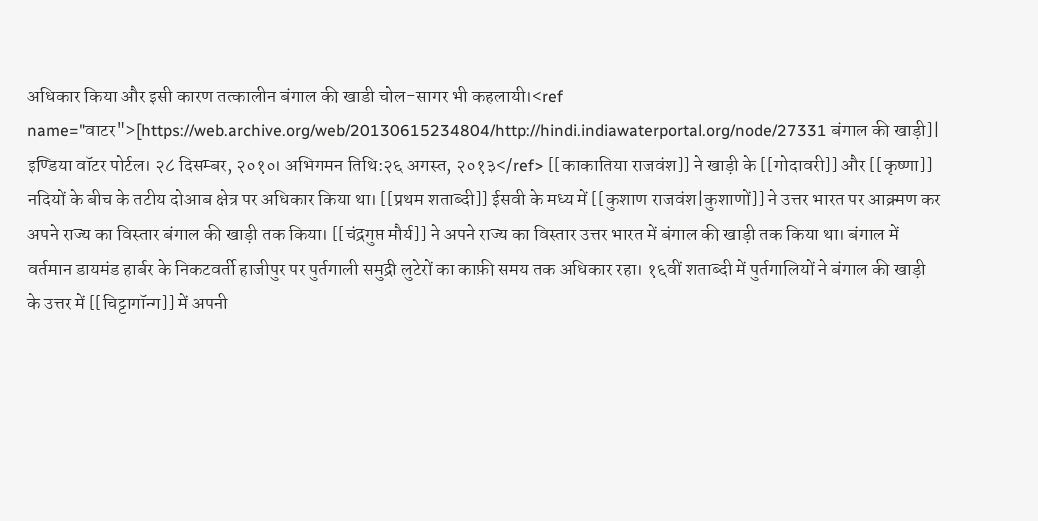अधिकार किया और इसी कारण तत्कालीन बंगाल की खाडी चोल-सागर भी कहलायी।<ref name="वाटर">[https://web.archive.org/web/20130615234804/http://hindi.indiawaterportal.org/node/27331 बंगाल की खाड़ी]| इण्डिया वॉटर पोर्टल। २८ दिसम्बर, २०१०। अभिगमन तिथि:२६ अगस्त, २०१३</ref> [[काकातिया राजवंश]] ने खाड़ी के [[गोदावरी]] और [[कृष्णा]] नदियों के बीच के तटीय दोआब क्षेत्र पर अधिकार किया था। [[प्रथम शताब्दी]] ईसवी के मध्य में [[कुशाण राजवंश|कुशाणों]] ने उत्तर भारत पर आक्र्मण कर अपने राज्य का विस्तार बंगाल की खाड़ी तक किया। [[चंद्रगुप्त मौर्य]] ने अपने राज्य का विस्तार उत्तर भारत में बंगाल की खाड़ी तक किया था। बंगाल में वर्तमान डायमंड हार्बर के निकटवर्ती हाजीपुर पर पुर्तगाली समुद्री लुटेरों का काफ़ी समय तक अधिकार रहा। १६वीं शताब्दी में पुर्तगालियों ने बंगाल की खाड़ी के उत्तर में [[चिट्टागॉन्ग]] में अपनी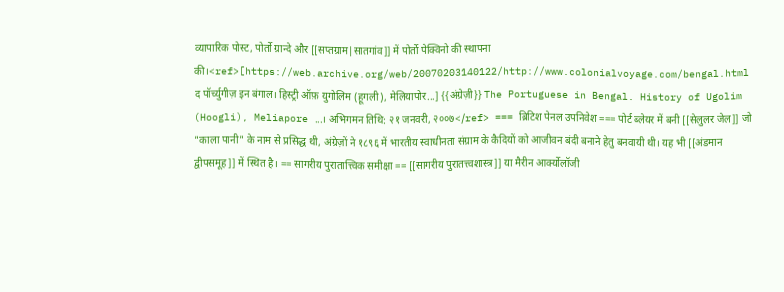व्यापारिक पोस्ट, पोर्तो ग्रान्दे और [[सप्तग्राम|सातगांव]] में पोर्तो पेक्विनो की स्थापना की।<ref>[https://web.archive.org/web/20070203140122/http://www.colonialvoyage.com/bengal.html द पॉर्च्युगीज़ इन बंगाल। हिस्ट्री ऑफ़ युगोलिम (हूगली), मेलियापोर...] {{अंग्रेज़ी}} The Portuguese in Bengal. History of Ugolim (Hoogli), Meliapore ...। अभिगमन तिथि: २१ जनवरी, २००७</ref> === ब्रिटिश पेनल उपनिवेश === पोर्ट ब्लेयर में बनी [[सेलुलर जेल]] जो "काला पानी" के नाम से प्रसिद्ध थी, अंग्रेज़ों ने १८९६ में भारतीय स्वाधीनता संग्राम के कैदियों को आजीवन बंदी बनाने हेतु बनवायी थी। यह भी [[अंडमान द्वीपसमूह]] में स्थित है। == सागरीय पुरातात्त्विक समीक्षा == [[सागरीय पुरातत्त्वशास्त्र]] या मैरीन आर्क्योलॉजी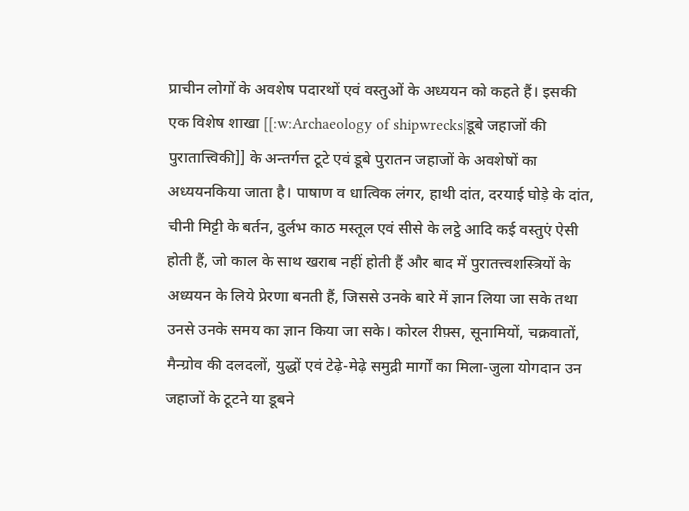प्राचीन लोगों के अवशेष पदारथों एवं वस्तुओं के अध्ययन को कहते हैं। इसकी एक विशेष शाखा [[:w:Archaeology of shipwrecks|डूबे जहाजों की पुरातात्त्विकी]] के अन्तर्गत्त टूटे एवं डूबे पुरातन जहाजों के अवशेषों का अध्ययनकिया जाता है। पाषाण व धात्विक लंगर, हाथी दांत, दरयाई घोड़े के दांत, चीनी मिट्टी के बर्तन, दुर्लभ काठ मस्तूल एवं सीसे के लट्ठे आदि कई वस्तुएं ऐसी होती हैं, जो काल के साथ खराब नहीं होती हैं और बाद में पुरातत्त्वशस्त्रियों के अध्ययन के लिये प्रेरणा बनती हैं, जिससे उनके बारे में ज्ञान लिया जा सके तथा उनसे उनके समय का ज्ञान किया जा सके। कोरल रीफ़्स, सूनामियों, चक्रवातों, मैन्ग्रोव की दलदलों, युद्धों एवं टेढ़े-मेढ़े समुद्री मार्गों का मिला-जुला योगदान उन जहाजों के टूटने या डूबने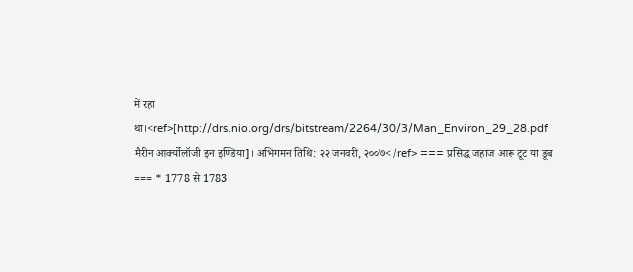में रहा था।<ref>[http://drs.nio.org/drs/bitstream/2264/30/3/Man_Environ_29_28.pdf मैरीन आर्क्योलॉजी इन इण्डिया]। अभिगमन तिथि: २२ जनवरी, २००७</ref> === प्रसिद्ध जहाज आरू टूट या डूब === * 1778 से 1783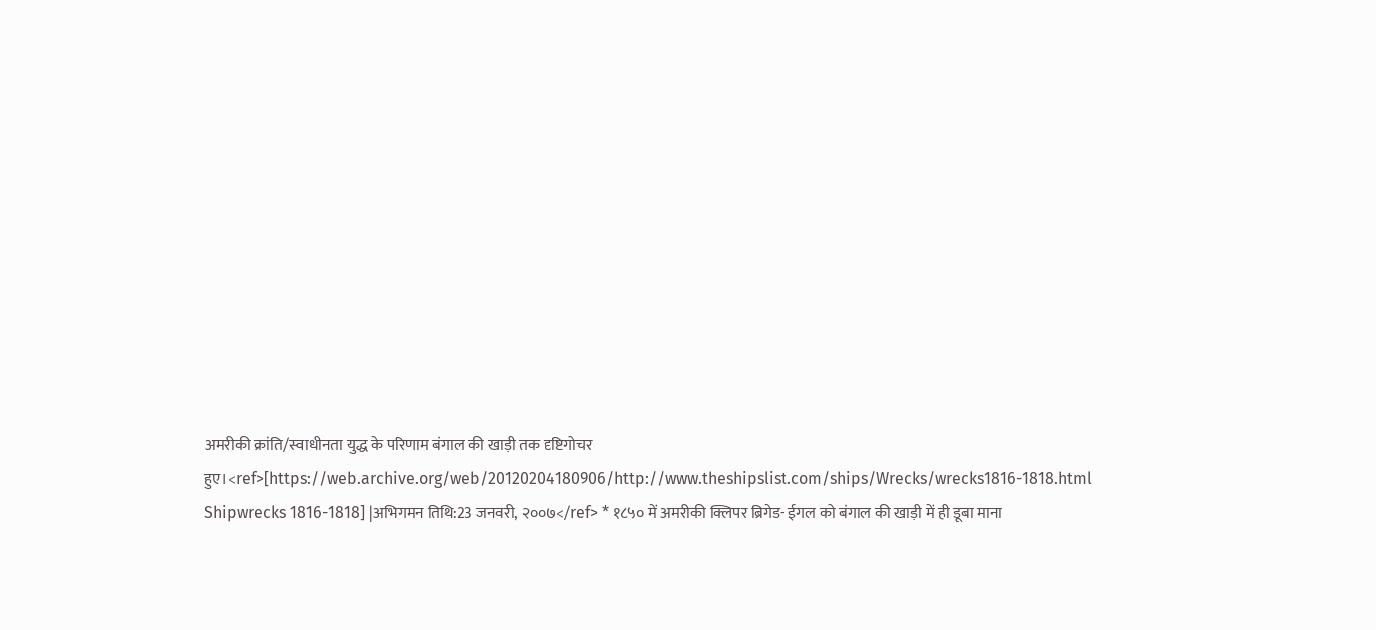अमरीकी क्रांति/स्वाधीनता युद्ध के परिणाम बंगाल की खाड़ी तक दृष्टिगोचर हुए।<ref>[https://web.archive.org/web/20120204180906/http://www.theshipslist.com/ships/Wrecks/wrecks1816-1818.html Shipwrecks 1816-1818] |अभिगमन तिथि:23 जनवरी, २००७</ref> * १८५० में अमरीकी क्लिपर ब्रिगेड- ईगल को बंगाल की खाड़ी में ही डूबा माना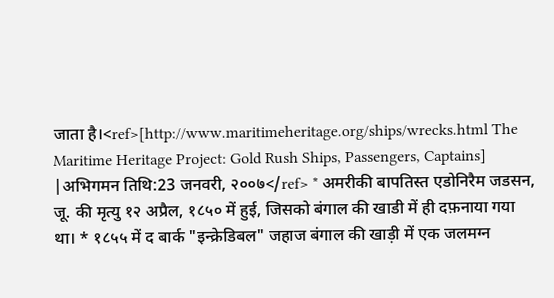जाता है।<ref>[http://www.maritimeheritage.org/ships/wrecks.html The Maritime Heritage Project: Gold Rush Ships, Passengers, Captains] |अभिगमन तिथि:23 जनवरी, २००७</ref> * अमरीकी बापतिस्त एडोनिरैम जडसन, जू. की मृत्यु १२ अप्रैल, १८५० में हुई, जिसको बंगाल की खाडी में ही दफ़नाया गया था। * १८५५ में द बार्क "इन्क्रेडिबल" जहाज बंगाल की खाड़ी में एक जलमग्न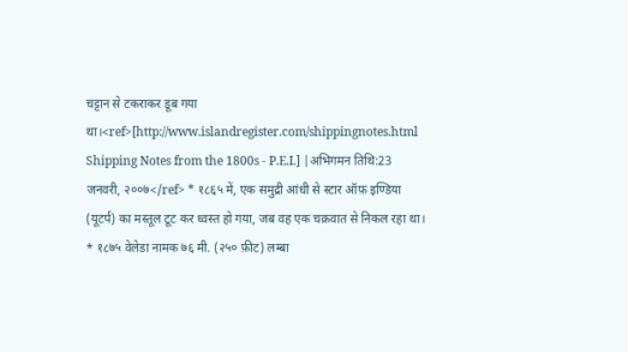चट्टान से टकराकर डूब गया था।<ref>[http://www.islandregister.com/shippingnotes.html Shipping Notes from the 1800s - P.E.I.] |अभिगमन तिथि:23 जनवरी, २००७</ref> * १८६५ में, एक समुद्री आंधी से स्टार ऑफ़ इण्डिया (यूटर्प) का मस्तूल टूट कर ध्वस्त हो गया, जब वह एक चक्रवात से निकल रहा था। * १८७५ वेलेडा नामक ७६ मी. (२५० फ़ीट) लम्बा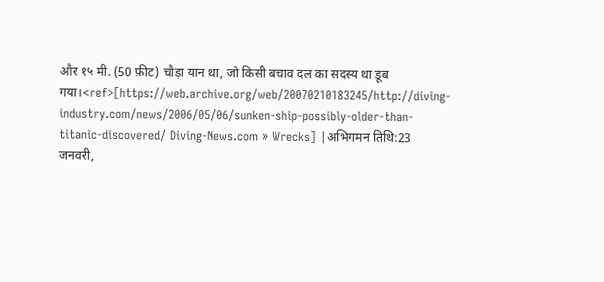और १५ मी. (50 फ़ीट) चौड़ा यान था, जो किसी बचाव दल का सदस्य था डूब गया।<ref>[https://web.archive.org/web/20070210183245/http://diving-industry.com/news/2006/05/06/sunken-ship-possibly-older-than-titanic-discovered/ Diving-News.com » Wrecks] |अभिगमन तिथि:23 जनवरी,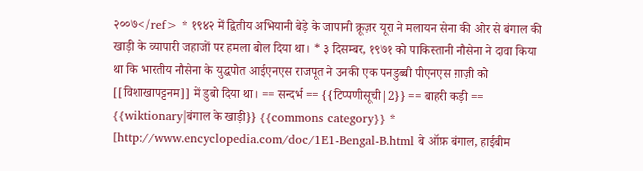२००७</ref> * १९४२ में द्वितीय अभियानी बेड़े के जापानी क्रूज़र यूरा ने मलायन सेना की ओर से बंगाल की खाड़ी के व्यापारी जहाजों पर हमला बोल दिया था। * ३ दिसम्बर, १९७१ को पाकिस्तानी नौसेना ने दावा किया था कि भारतीय नौसेना के युद्धपोत आईएनएस राजपूत ने उनकी एक पनडुब्बी पीएनएस ग़ाज़ी को [[विशाखापट्टनम]] में डुबो दिया था। == सन्दर्भ == {{टिप्पणीसूची|2}} == बाहरी कड़ी == {{wiktionary|बंगाल के खाड़ी}} {{commons category}} * [http://www.encyclopedia.com/doc/1E1-Bengal-B.html बे ऑफ़ बंगाल, हाईबीम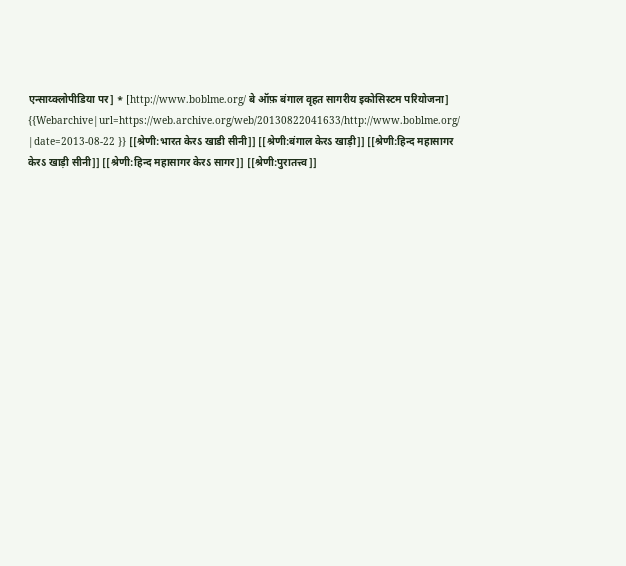एन्साय्क्लोपीडिया पर] * [http://www.boblme.org/ बे ऑफ़ बंगाल वृहत सागरीय इकोसिस्टम परियोजना] {{Webarchive|url=https://web.archive.org/web/20130822041633/http://www.boblme.org/ |date=2013-08-22 }} [[श्रेणी:भारत केरऽ खाडी सीनी]] [[श्रेणी:बंगाल केरऽ खाड़ी]] [[श्रेणी:हिन्द महासागर केरऽ खाड़ी सीनी]] [[श्रेणी:हिन्द महासागर केरऽ सागर]] [[श्रेणी:पुरातत्त्व]]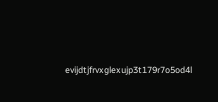evijdtjfrvxglexujp3t179r7o5od4l